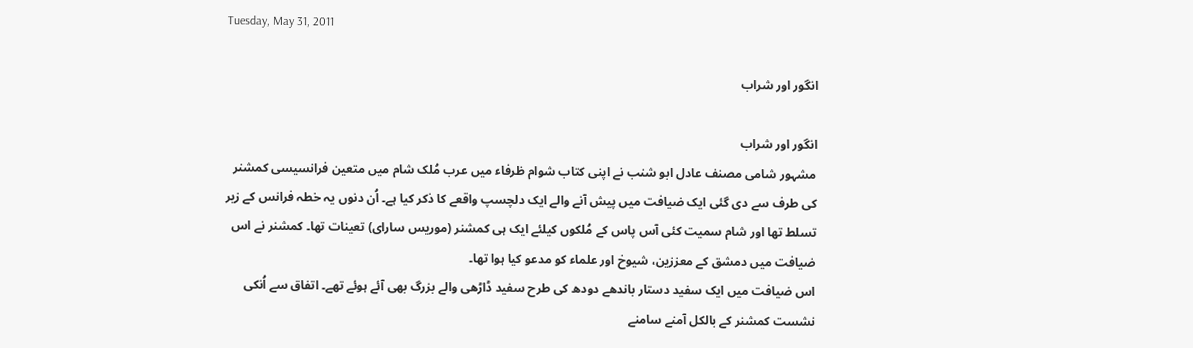Tuesday, May 31, 2011

انگور اور شراب

انگور اور شراب
مشہور شامی مصنف عادل ابو شنب نے اپنی کتاب شوام ظرفاء میں عرب مُلک شام میں متعین فرانسیسی کمشنر کی طرف سے دی گئی ایک ضیافت میں پیش آنے والے ایک دلچسپ واقعے کا ذکر کیا ہے۔ اُن دنوں یہ خطہ فرانس کے زیر تسلط تھا اور شام سمیت کئی آس پاس کے مُلکوں کیلئے ایک ہی کمشنر (موریس سارای) تعینات تھا۔ کمشنر نے اس ضیافت میں دمشق کے معززین، شیوخ اور علماء کو مدعو کیا ہوا تھا۔
اس ضیافت میں ایک سفید دستار باندھے دودھ کی طرح سفید ڈاڑھی والے بزرگ بھی آئے ہوئے تھے۔ اتفاق سے اُنکی نشست کمشنر کے بالکل آمنے سامنے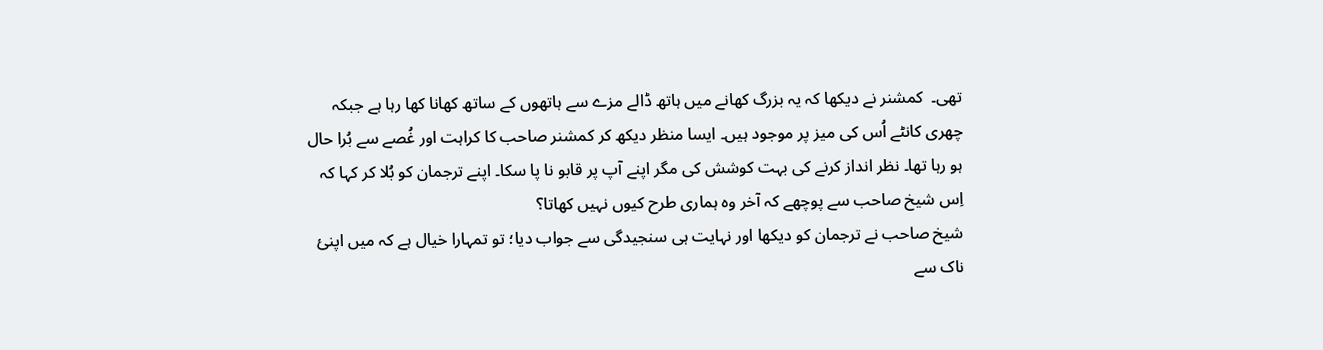تھی۔  کمشنر نے دیکھا کہ یہ بزرگ کھانے میں ہاتھ ڈالے مزے سے ہاتھوں کے ساتھ کھانا کھا رہا ہے جبکہ چھری کانٹے اُس کی میز پر موجود ہیں۔ ایسا منظر دیکھ کر کمشنر صاحب کا کراہت اور غُصے سے بُرا حال ہو رہا تھا۔ نظر انداز کرنے کی بہت کوشش کی مگر اپنے آپ پر قابو نا پا سکا۔ اپنے ترجمان کو بُلا کر کہا کہ اِس شیخ صاحب سے پوچھے کہ آخر وہ ہماری طرح کیوں نہیں کھاتا؟
شیخ صاحب نے ترجمان کو دیکھا اور نہایت ہی سنجیدگی سے جواب دیا؛ تو تمہارا خیال ہے کہ میں اپنئ ناک سے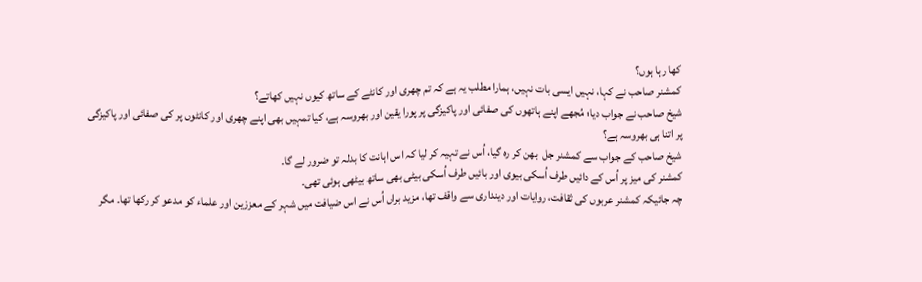کھا رہا ہوں؟
کمشنر صاحب نے کہا، نہیں ایسی بات نہیں، ہمارا مطلب یہ ہے کہ تم چھری اور کانٹے کے ساتھ کیوں نہیں کھاتے؟
شیخ صاحب نے جواب دیا؛ مُجھے اپنے ہاتھوں کی صفائی اور پاکیزگی پر پورا یقین اور بھروسہ ہے، کیا تمہیں بھی اپنے چھری اور کانٹوں پر کی صفائی اور پاکیزگی پر اتنا ہی بھروسہ ہے؟
شیخ صاحب کے جواب سے کمشنر جل  بھن کر رہ گیا، اُس نے تہیہ کر لیا کہ اس اہانت کا بدلہ تو ضرور لے گا۔
کمشنر کی میز پر اُس کے دائیں طرف اُسکی بیوی اور بائیں طرف اُسکی بیٹی بھی ساتھ بیٹھی ہوئی تھی۔
چہ جائیکہ کمشنر عربوں کی ثقافت، روایات اور دینداری سے واقف تھا، مزید براں اُس نے اس ضیافت میں شہر کے معززین اور علماء کو مدعو کر رکھا تھا۔ مگر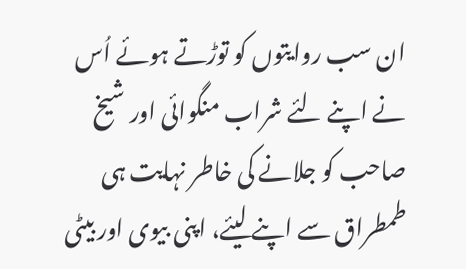ان سب روایتوں کو توڑتے ہوئے اُس نے اپنے لئے شراب منگوائی اور شیخ صاحب کو جلانے کی خاطر نہایت ہی طمطراق سے اپنے لیئے، اپنی بیوی اور بیٹی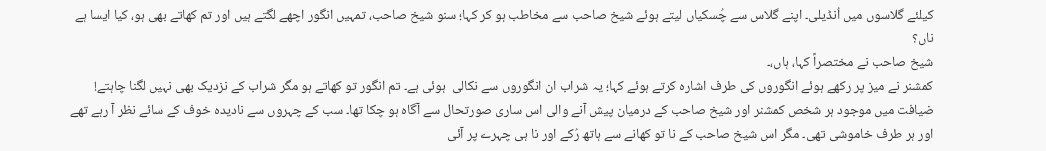کیلئے گلاسوں میں اُنڈیلی۔ اپنے گلاس سے چُسکیاں لیتے ہوئے شیخ صاحب سے مخاطب ہو کر کہا؛ سنو شیخ صاحب، تمہیں انگور اچھے لگتے ہیں اور تم کھاتے بھی ہو، کیا ایسا ہے ناں؟
شیخ صاحب نے مختصراً کہا، ہاں،۔
کمشنر نے میز پر رکھے ہوئے انگوروں کی طرف اشارہ کرتے ہوئے کہا؛ یہ شراب ان انگوروں سے نکالی  ہوئی ہے۔ تم انگور تو کھاتے ہو مگر شراب کے نزدیک بھی نہیں لگنا چاہتے!
ضیافت میں موجود ہر شخص کمشنر اور شیخ صاحب کے درمیان پیش آنے والی اس ساری صورتحال سے آگاہ ہو چکا تھا۔ سب کے چہروں سے نادیدہ خوف کے سائے نظر آ رہے تھے اور ہر طرف خاموشی تھی۔ مگر اس شیخ صاحب کے نا تو کھانے سے ہاتھ رُکے اور نا ہی چہرے پر آئی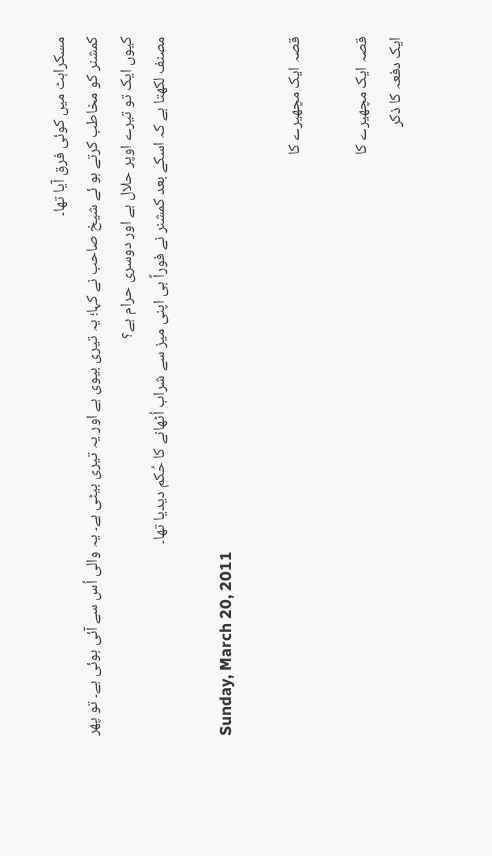مسکراہٹ میں کوئی فرق آیا تھا۔
کمشنر کو مخاطب کرتے ہو ئے شیخ صاحب نے کہا؛ یہ تیری بیوی ہے اور یہ تیری بیٹی ہے۔ یہ والی اُس سے آئی ہوئی ہے۔ تو پھر کیوں ایک تو تیرے اوپر حلال ہے اور دوسری حرام ہے؟
مصنف لکھتا ہے کہ اسکے بعد کمشنر نے فوراً ہی اپنی میز سے شراب اُٹھانے کا حُکم دیدیا تھا۔

Sunday, March 20, 2011

قصہ ایک مچھیرے کا

قصہ ایک مچھیرے کا
ايک دفعہ كا ذكر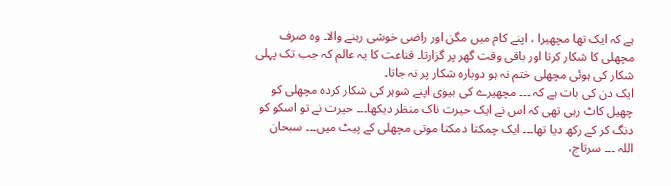ہے كہ ايک تھا مچھیرا ، اپنے كام ميں مگن اور راضی خوشی رہنے والا۔ وہ صرف مچھلی كا شكار كرتا اور باقی وقت گھر پر گزارتا۔ قناعت كا يہ عالم كہ جب تک پہلی شكار كی ہوئی مچھلی ختم نہ ہو دوبارہ شكار پر نہ جاتا۔
ايک دن كی بات ہے کہ ۔۔۔ مچھیرے کی بيوی اپنے شوہر کی شكار كردہ مچھلی كو  چھیل كاٹ رہی تھی كہ اس نے ايک حيرت ناک منظر ديكھا۔۔۔ حيرت نے تو اسكو كو دنگ كر كے ركھ ديا تھا۔۔۔ ايک چمكتا دمكتا موتی مچھلی كے پيٹ ميں۔۔۔ سبحان  اللہ ۔۔۔ سرتاج،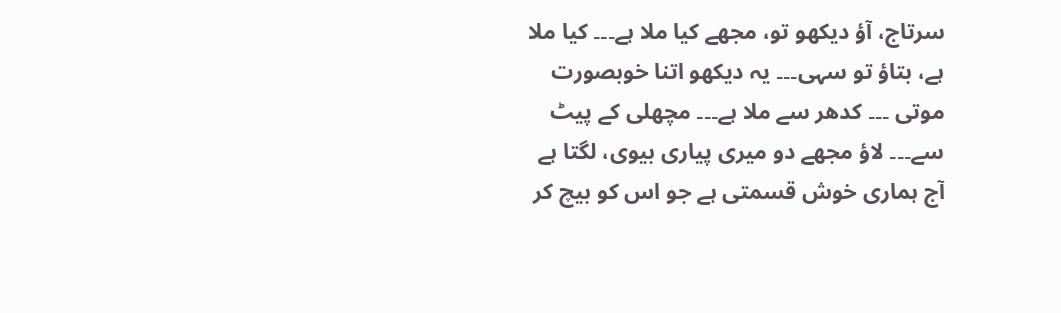سرتاج، آؤ ديكھو تو، مجھے كيا ملا ہے۔۔۔ كيا ملا ہے، بتاؤ تو سہی۔۔۔ یہ دیکھو اتنا خوبصورت موتی ۔۔۔ كدھر سے ملا ہے۔۔۔ مچھلی کے پيٹ سے۔۔۔ لاؤ مجھے دو ميری پياری بيوی، لگتا ہے آج ہماری خوش قسمتی ہے جو اس كو بيچ كر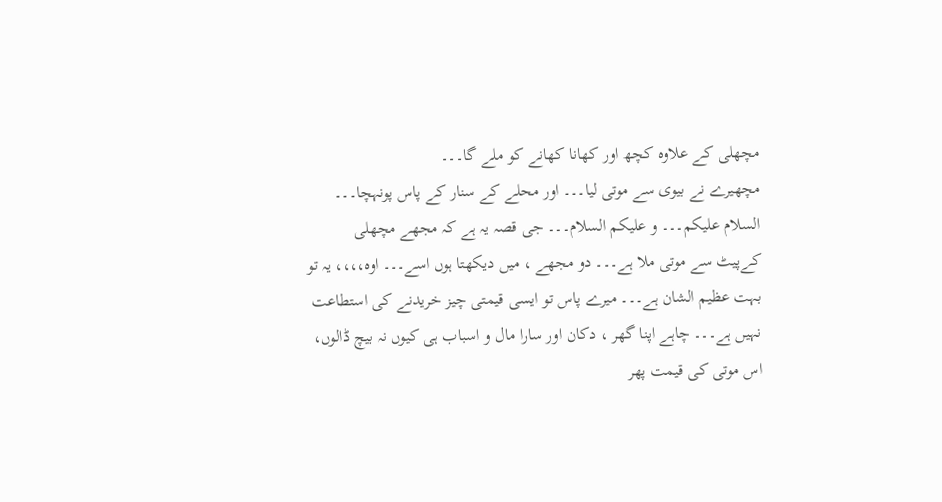مچھلی كے علاوہ كچھ اور كھانا کھانے كو ملے گا۔۔۔
مچھیرے نے بيوی سے موتی لیا۔۔۔ اور محلے كے سنار كے پاس پونہچا۔۔۔ السلام عليكم۔۔۔ و عليكم السلام۔۔۔ جی قصہ یہ ہے کہ مجھے مچھلی كےپيٹ سے موتی ملا ہے۔۔۔ دو مجھے ، ميں ديكھتا ہوں اسے۔۔۔ اوہ،،،، يہ تو بہت عظيم الشان ہے۔۔۔ ميرے پاس تو ايسی قيمتی چيز خريدنے كی استطاعت نہيں ہے۔۔۔ چاہے اپنا گھر ، دكان اور سارا مال و اسباب ہی كيوں نہ بيچ ڈالوں، اس موتی كی قيمت پھر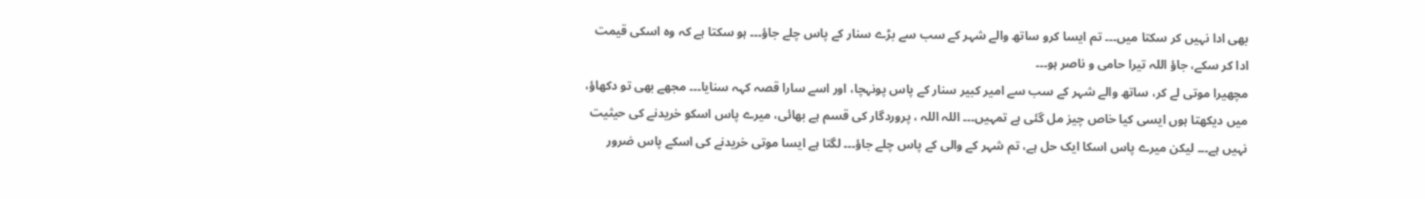بھی ادا نہیں کر سكتا میں۔۔۔ تم ايسا كرو ساتھ والے شہر كے سب سے بڑے سنار كے پاس چلے جاؤ۔۔۔ ہو سكتا ہے كہ وہ اسکی قيمت ادا كر سكے، جاؤ اللہ تيرا حامی و ناصر ہو۔۔۔
مچھیرا موتی لے كر، ساتھ والے شہر كے سب سے امير كبير سنار كے پاس پونہچا، اور اسے سارا قصہ كہہ سنايا۔۔۔ مجھے بھی تو دكھاؤ، ميں ديكھتا ہوں ايسی كيا خاص چيز مل گئی ہے تمہيں۔۔۔ اللہ اللہ ، پروردگار كی قسم ہے بھائی، ميرے پاس اسكو خريدنے کی حيثيت نہیں ہے۔۔۔ ليكن ميرے پاس اسكا ايک حل ہے، تم شہر كے والی کے پاس چلے جاؤ۔۔۔ لگتا ہے ايسا موتی خريدنے كی اسكے پاس ضرور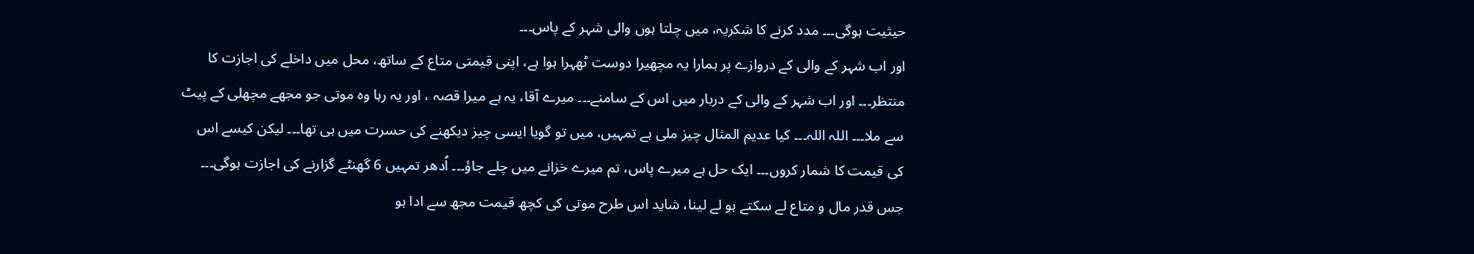حيثيت ہوگی۔۔۔ مدد كرنے كا شكريہ، ميں چلتا ہوں والی شہر کے پاس۔۔۔
اور اب شہر كے والی كے دروازے پر ہمارا یہ مچھیرا دوست ٹھہرا ہوا ہے، اپنی قيمتی متاع كے ساتھ، محل ميں داخلے كی اجازت كا منتظر۔۔۔ اور اب شہر كے والی كے دربار ميں اس كے سامنے۔۔۔ ميرے آقا، يہ ہے ميرا قصہ ، اور يہ رہا وہ موتی جو مجھے مچھلی كے پيٹ سے ملا۔۔۔ اللہ اللہ۔۔۔ كيا عديم المثال چيز ملی ہے تمہيں، ميں تو گويا ايسی چيز ديكھنے كی حسرت ميں ہی تھا۔۔۔ ليكن كيسے اس كی قيمت كا شمار كروں۔۔۔ ايک حل ہے ميرے پاس، تم ميرے خزانے ميں چلے جاؤ۔۔۔ اُدھر تمہيں 6 گھنٹے گزارنے كی اجازت ہوگی۔۔۔ جس قدر مال و متاع لے سكتے ہو لے لينا، شايد اس طرح موتی کی كچھ قيمت مجھ سے ادا ہو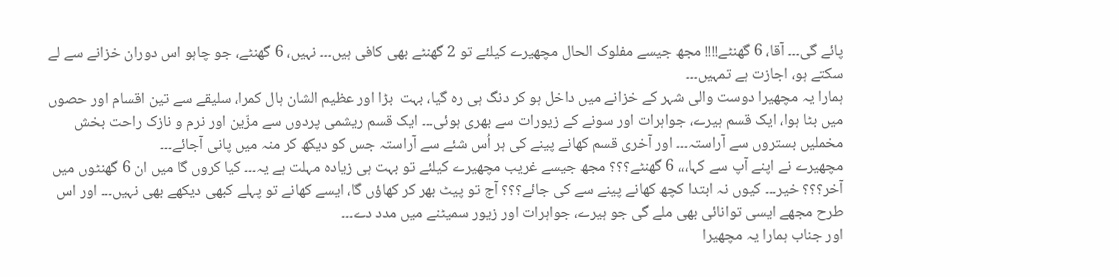پائے گی۔۔۔ آقا، 6 گھنٹے!!!! مجھ جيسے مفلوک الحال مچھیرے كيلئے تو 2 گھنٹے بھی كافی ہيں۔۔۔ نہيں، 6 گھنٹے، جو چاہو اس دوران خزانے سے لے سكتے ہو، اجازت ہے تمہيں۔۔۔
ہمارا یہ مچھیرا دوست والی شہر كے خزانے ميں داخل ہو كر دنگ ہی رہ گيا، بہت  بڑا اور عظيم الشان ہال كمرا، سليقے سے تين اقسام اور حصوں ميں بٹا ہوا، ايک قسم ہيرے، جواہرات اور سونے كے زيورات سے بھری ہوئی۔۔۔ ايک قسم ريشمی پردوں سے مزّين اور نرم و نازک راحت بخش مخمليں بستروں سے آراستہ۔۔۔ اور آخری قسم كھانے پينے كی ہر اُس شئے سے آراستہ جس كو ديكھ كر منہ ميں پانی آجائے۔۔۔
مچھيرے نے اپنے آپ سے كہا،،، 6 گھنٹے؟؟؟ مجھ جيسے غريب مچھیرے كيلئے تو بہت ہی زيادہ مہلت ہے يہ۔۔۔ كيا كروں گا ميں ان 6 گھنٹوں ميں آخر؟؟؟ خير۔۔۔ كيوں نہ ابتدا كچھ كھانے پينے سے كی جائے؟؟؟ آج تو پيٹ بھر كر كھاؤں گا، ايسے كھانے تو پہلے كبھی ديكھے بھی نہيں۔۔۔ اور اس طرح مجھے ايسی توانائی بھی ملے گی جو ہيرے، جواہرات اور زيور سميٹنے ميں مدد دے۔۔۔
اور جناب ہمارا يہ مچھیرا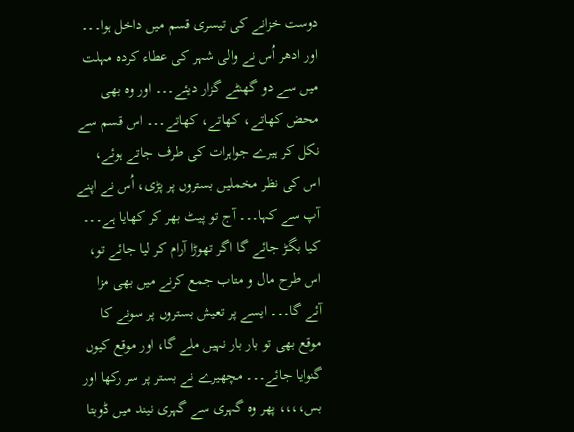دوست خزانے كی تيسری قسم ميں داخل ہوا۔۔۔ اور ادھر اُس نے والی شہر كی عطاء كردہ مہلت ميں سے دو گھنٹے گزار ديئے۔۔۔ اور وہ بھی محض كھاتے، كھاتے، كھاتے۔۔۔ اس قسم سے نكل كر ہيرے جواہرات كی طرف جاتے ہوئے، اس كی نظر مخمليں بستروں پر پڑی، اُس نے اپنے آپ سے كہا۔۔۔ آج تو پيٹ بھر كر كھايا ہے۔۔۔ كيا بگڑ جائے گا اگر تھوڑا آرام كر ليا جائے تو، اس طرح مال و متاب جمع كرنے ميں بھی مزا آئے گا۔۔۔ ايسے پر تعيش بستروں پر سونے كا موقع بھی تو بار بار نہيں ملے گا، اور موقع كيوں گنوايا جائے۔۔۔ مچھيرے نے بستر پر سر ركھا اور بس،،،، پھر وہ گہری سے گہری نيند ميں ڈوبتا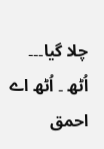چلا گيا۔۔۔
اُٹھ ۔ اُٹھ اے احمق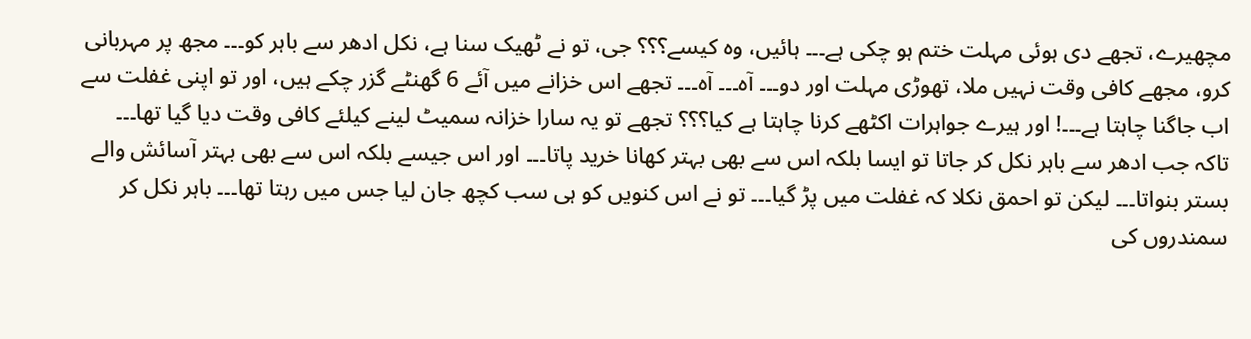مچھیرے، تجھے دی ہوئی مہلت ختم ہو چكی ہے۔۔۔ ہائيں، وہ كيسے؟؟؟ جی، تو نے ٹھيک سنا ہے، نكل ادھر سے باہر كو۔۔۔ مجھ پر مہربانی كرو، مجھے كافی وقت نہيں ملا، تھوڑی مہلت اور دو۔۔۔ آہ۔۔۔ آہ۔۔۔ تجھے اس خزانے ميں آئے 6 گھنٹے گزر چكے ہيں، اور تو اپنی غفلت سے اب جاگنا چاہتا ہے۔۔۔! اور ہيرے جواہرات اكٹھے كرنا چاہتا ہے كيا؟؟؟ تجھے تو یہ سارا خزانہ سميٹ لينے كيلئے كافی وقت ديا گيا تھا۔۔۔ تاكہ جب ادھر سے باہر نكل كر جاتا تو ايسا بلكہ اس سے بھی بہتر کھانا خريد پاتا۔۔۔ اور اس جيسے بلكہ اس سے بھی بہتر آسائش والے بستر بنواتا۔۔۔ ليكن تو احمق نكلا كہ غفلت ميں پڑ گيا۔۔۔ تو نے اس كنويں كو ہی سب كچھ جان ليا جس ميں رہتا تھا۔۔۔ باہر نكل كر سمندروں كی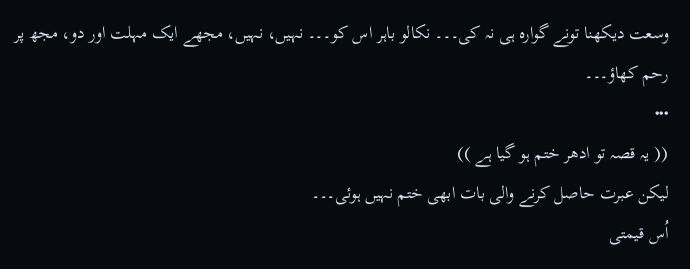وسعت ديكھنا تونے گوارہ ہی نہ کی۔۔۔ نكالو باہر اس كو۔۔۔ نہيں، نہيں، مجھے ايک مہلت اور دو، مجھ پر رحم كھاؤ۔۔۔
•••
(( يہ قصہ تو ادھر ختم ہو گيا ہے ))
ليكن عبرت حاصل كرنے والی بات ابھی ختم نہيں ہوئی۔۔۔
اُس قيمتی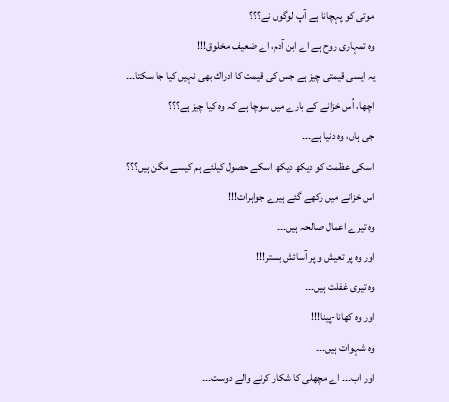موتی كو پہچانا ہے آپ لوگوں نے؟؟؟
وہ تمہاری روح ہے اے ابن آدم، اے ضعيف مخلوق!!!
يہ ايسی قيمتی چيز ہے جس كی قيمت كا ادراك بھی نہيں کیا جا سكتا۔۔۔
اچھا، اُس خزانے كے بارے ميں سوچا ہے كہ وہ كيا چيز ہے؟؟؟
جی ہاں، وہ دنيا ہے۔۔۔
اسكی عظمت كو ديكھ دیکھ اسكے حصول كيلئے ہم كيسے مگن ہيں؟؟؟
اس خزانے ميں ركھے گئے ہيرے جواہرات!!!
وہ تيرے اعمال صالحہ ہيں۔۔۔
اور وہ پر تعيش و پر آسائش بستر!!!
وہ تيری غفلت ہيں۔۔۔
اور وہ كھانا-پينا!!!
وہ شہوات ہيں۔۔۔
اور اب۔۔۔ اے مچھلی كا شكار كرنے والے دوست۔۔۔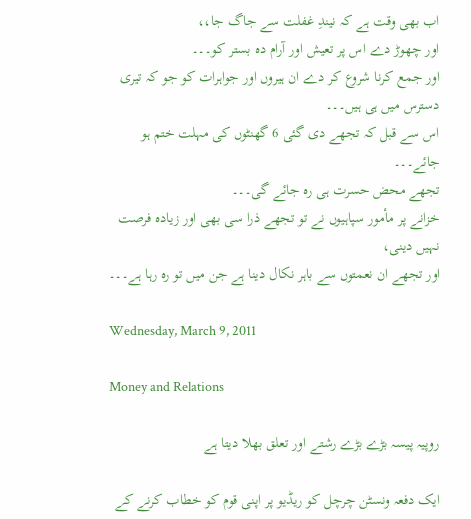اب بھی وقت ہے كہ نيندِ غفلت سے جاگ جا،،
اور چھوڑ دے اس پر تعيش اور آرام دہ بستر كو۔۔۔
اور جمع كرنا شروع كر دے ان ہيروں اور جواہرات كو جو کہ تيری دسترس ميں ہی ہیں۔۔۔
اس سے قبل كہ تجھے دی گئی 6 گھنٹوں كی مہلت ختم ہو جائے۔۔۔
تجھے محض حسرت ہی رہ جائے گی۔۔۔
خزانے پر مأمور سپاہيوں نے تو تجھے ذرا سی بھی اور زيادہ فرصت نہيں دينی،
اور تجھے ان نعمتوں سے باہر نكال دينا ہے جن ميں تو رہ رہا ہے۔۔۔

Wednesday, March 9, 2011

Money and Relations

روپیہ پیسہ بڑے بڑے رشتے اور تعلق بھلا دیتا ہے

ایک دفعہ ونسٹن چرچل کو ریڈیو پر اپنی قوم کو خطاب کرنے کے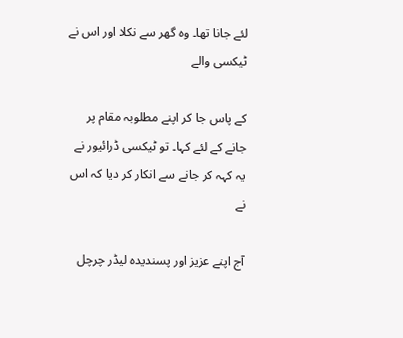لئے جانا تھا۔ وہ گھر سے نکلا اور اس نے ٹیکسی والے

کے پاس جا کر اپنے مطلوبہ مقام پر جانے کے لئے کہا۔ تو ٹیکسی ڈرائیور نے یہ کہہ کر جانے سے انکار کر دیا کہ اس نے

آج اپنے عزیز اور پسندیدہ لیڈر چرچل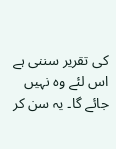کی تقریر سننی ہے اس لئے وہ نہیں جائے گا۔ یہ سن کر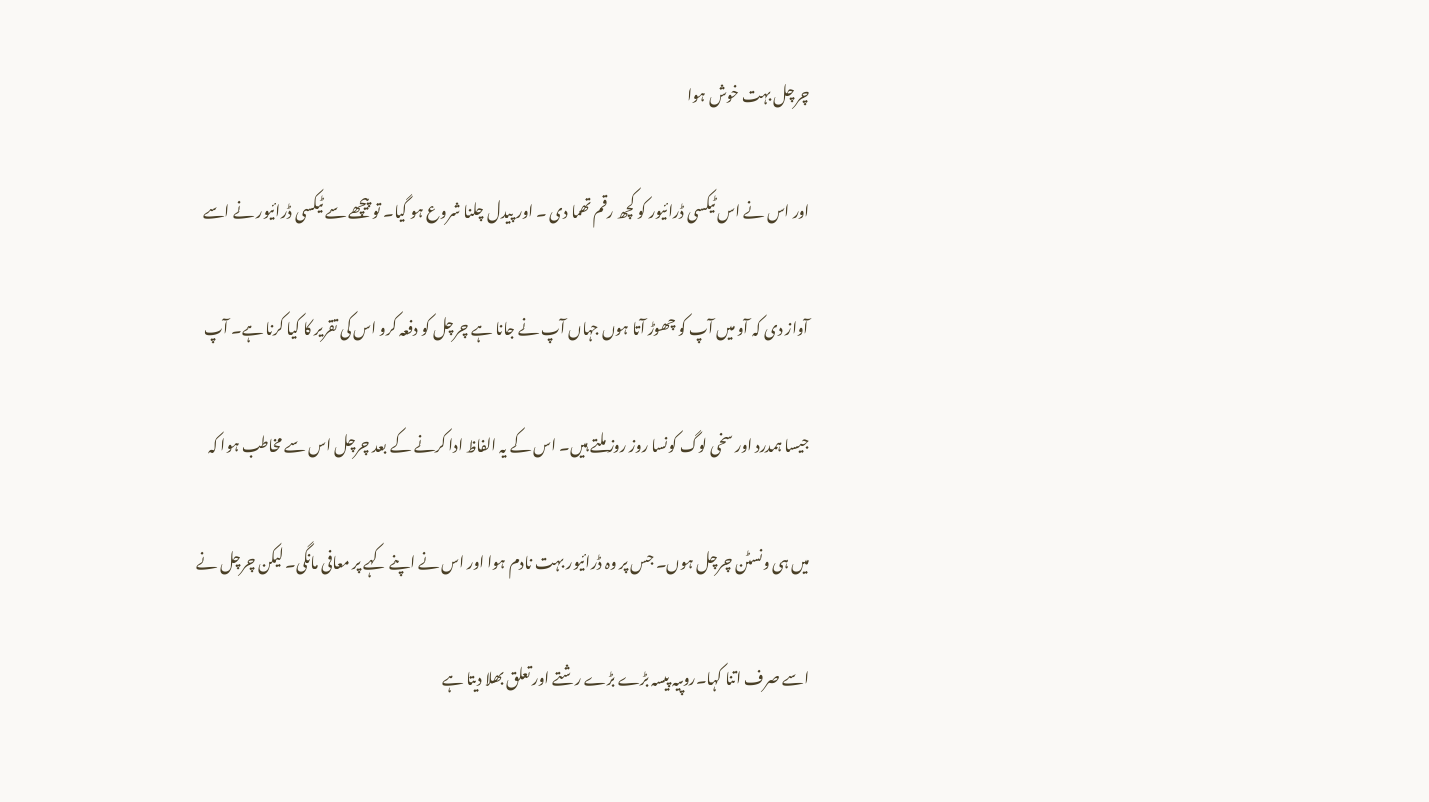چرچل بہت خوش ہوا

اور اس نے اس ٹیکسی ڈرائیور کو کچھ رقم تھما دی ۔ اور پیدل چلنا شروع ہو گیا۔ تو پیچھے سے ٹیکسی ڈرائیور نے اسے

آواز دی کہ آو میں آپ کو چھوڑ آتا ہوں جہاں آپ نے جانا ہے چرچل کو دفعہ کرو اس کی تقریر کا کیا کرنا ہے۔ آپ

جیسا ہمدرد اور سخی لوگ کونسا روز روز ملتے ہیں۔ اس کے یہ الفاظ ادا کرنے کے بعد چرچل اس سے مخاطب ہوا کہ

میں ہی ونسٹن چرچل ہوں۔ جس پر وہ ڈرائیور بہت نادم ہوا اور اس نے اپنے کہے پر معافی مانگی۔ لیکن چرچل نے

اسے صرف اتنا کہا۔روپیہ پیسہ بڑے بڑے رشتے اور تعلق بھلا دیتا ہے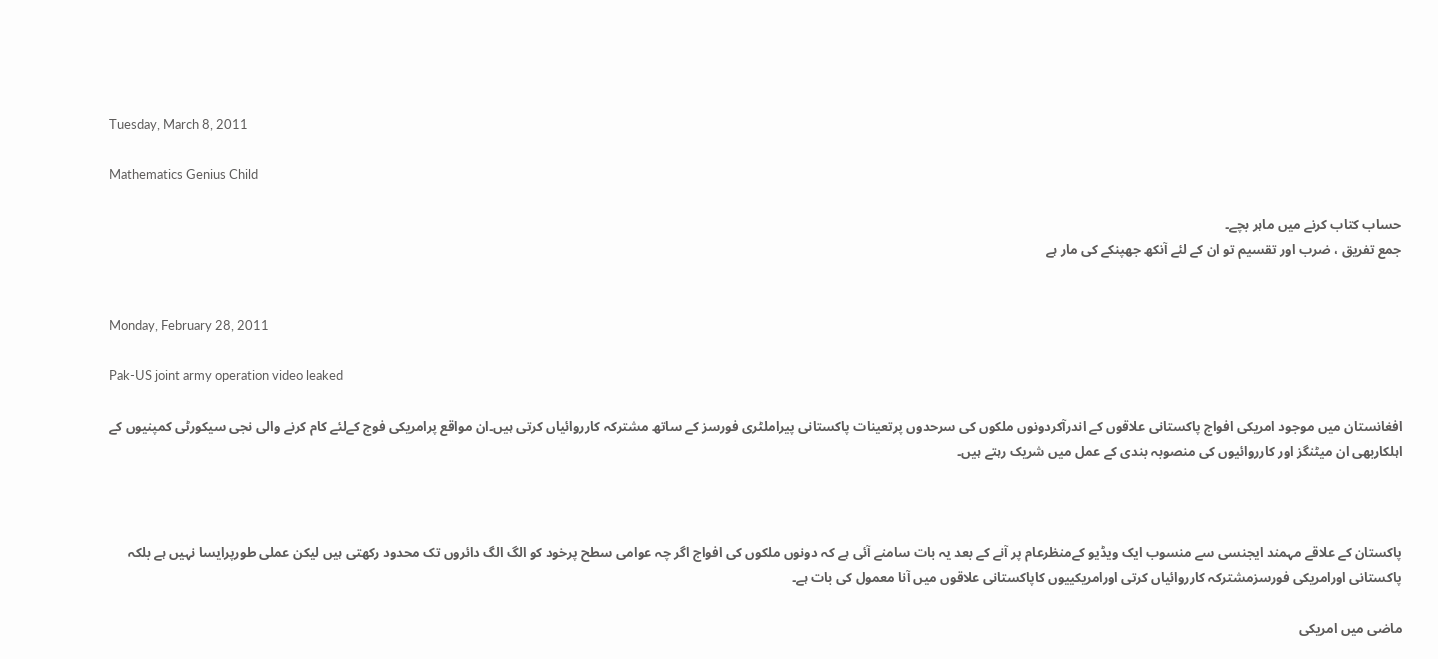Tuesday, March 8, 2011

Mathematics Genius Child

حساب کتاب کرنے میں ماہر بچے۔
جمع تفریق ، ضرب اور تقسیم تو ان کے لئے آنکھ جھپنکے کی مار ہے


Monday, February 28, 2011

Pak-US joint army operation video leaked

افغانستان میں موجود امریکی افواج پاکستانی علاقوں کے اندرآکردونوں ملکوں کی سرحدوں پرتعینات پاکستانی پیراملٹری فورسز کے ساتھ مشترکہ کارروائیاں کرتی ہیں۔ان مواقع پرامریکی فوج کےلئے کام کرنے والی نجی سیکورٹی کمپنیوں کے اہلکاربھی ان میٹنگز اور کارروائیوں کی منصوبہ بندی کے عمل میں شریک رہتے ہیں۔



پاکستان کے علاقے مہمند ایجنسی سے منسوب ایک ویڈیو کےمنظرعام پر آنے کے بعد یہ بات سامنے آئی ہے کہ دونوں ملکوں کی افواج اگر چہ عوامی سطح پرخود کو الگ الگ دائروں تک محدود رکھتی ہیں لیکن عملی طورپرایسا نہیں ہے بلکہ پاکستانی اورامریکی فورسزمشترکہ کارروائیاں کرتی اورامریکییوں کاپاکستانی علاقوں میں آنا معمول کی بات ہے۔

ماضی میں امریکی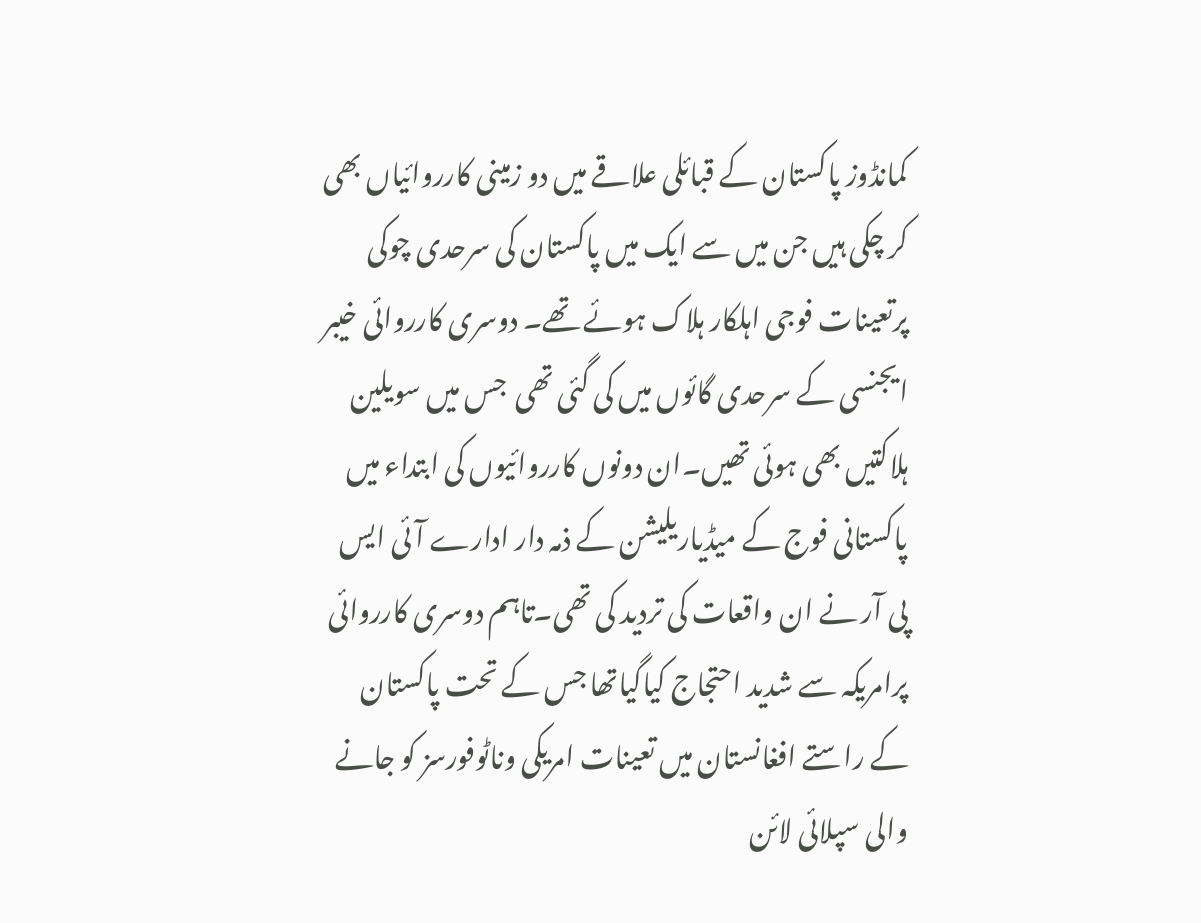کمانڈوز پاکستان کے قبائلی علاقے میں دو زمینی کارروائیاں بھی کر چکی ہیں جن میں سے ایک میں پاکستان کی سرحدی چوکی پرتعینات فوجی اہلکار ہلاک ہوئے تھے۔ دوسری کارروائی خیبر ایجنسی کے سرحدی گائوں میں کی گئی تھی  جس میں سویلین ہلاکتیں بھی ہوئی تھیں۔ان دونوں کارروائیوں کی ابتداء میں پاکستانی فوج کے میڈیاریلیشن کے ذمہ دار ادارے آئی ایس پی آر نے ان واقعات کی تردید کی تھی۔تاہم دوسری کارروائی پرامریکہ سے شدید احتجاج کیاگیاتھا جس کے تحت پاکستان کے راستے افغانستان میں تعینات امریکی وناٹوفورسز کو جانے والی سپلائی لائن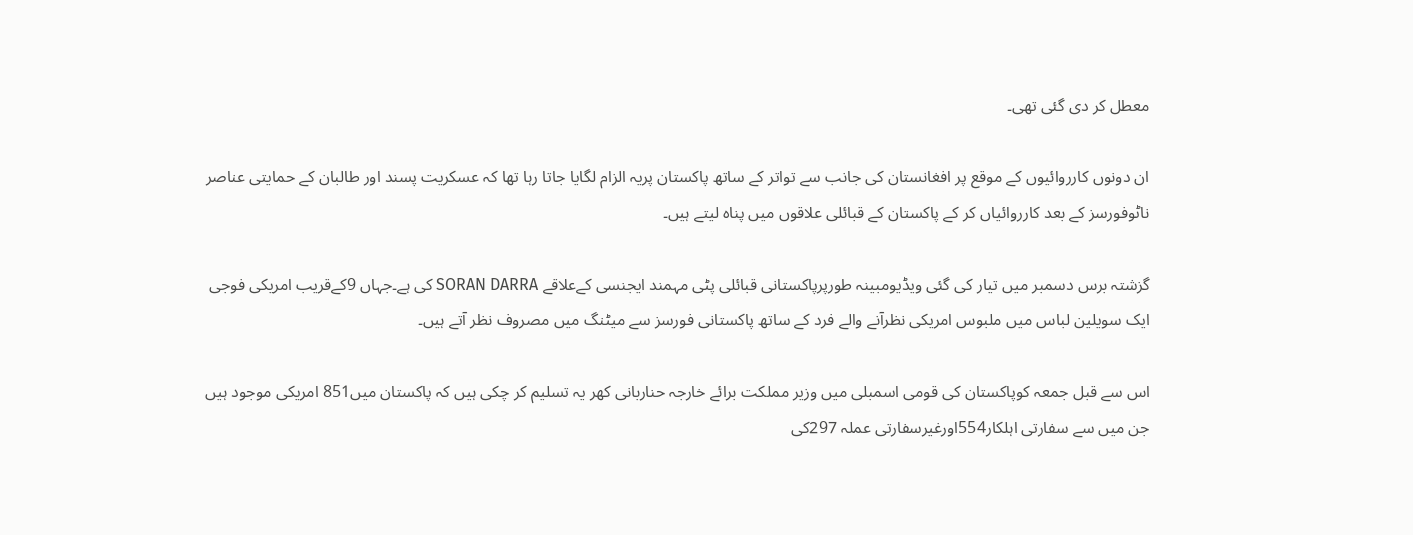معطل کر دی گئی تھی۔

ان دونوں کارروائیوں کے موقع پر افغانستان کی جانب سے تواتر کے ساتھ پاکستان پریہ الزام لگایا جاتا رہا تھا کہ عسکریت پسند اور طالبان کے حمایتی عناصر ناٹوفورسز کے بعد کارروائیاں کر کے پاکستان کے قبائلی علاقوں میں پناہ لیتے ہیں۔

گزشتہ برس دسمبر میں تیار کی گئی ویڈیومبینہ طورپرپاکستانی قبائلی پٹی مہمند ایجنسی کےعلاقے SORAN DARRA کی ہے۔جہاں 9کےقریب امریکی فوجی ایک سویلین لباس میں ملبوس امریکی نظرآنے والے فرد کے ساتھ پاکستانی فورسز سے میٹنگ میں مصروف نظر آتے ہیں۔

اس سے قبل جمعہ کوپاکستان کی قومی اسمبلی میں وزیر مملکت برائے خارجہ حناربانی کھر یہ تسلیم کر چکی ہیں کہ پاکستان میں851 امریکی موجود ہیں جن میں سے سفارتی اہلکار554اورغیرسفارتی عملہ 297کی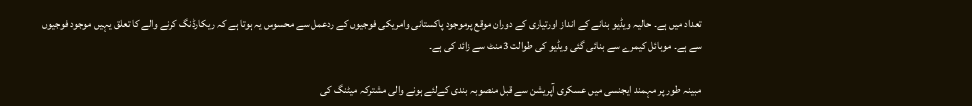تعداد میں ہے۔ حالیہ ویڈیو بنانے کے انداز اورتیاری کے دوران موقع پرموجود پاکستانی وامریکی فوجیوں کے ردعمل سے محسوس یہ ہوتا ہے کہ ریکارڈنگ کرنے والے کا تعلق یہیں موجود فوجیوں سے ہے۔ موبائل کیمرے سے بنائی گئی ویڈیو کی طوالت 3منٹ سے زائد کی ہے۔

مبینہ طور پر مہمند ایجنسی میں عسکری آپریشن سے قبل منصوبہ بندی کےلئے ہونے والی مشترکہ میٹنگ کی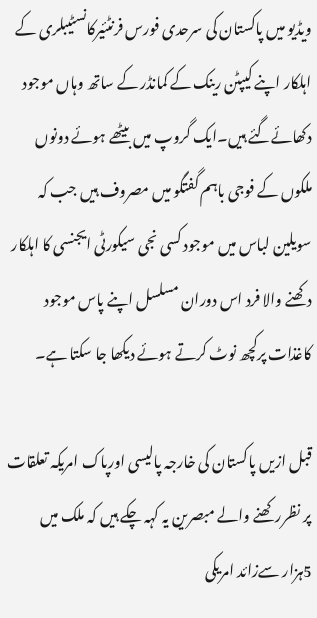ویڈیو میں پاکستان کی سرحدی فورس فرنٹئیرکانسٹیبلری کے اہلکار اپنے کیپٹن رینک کے کمانڈر کے ساتھ وہاں موجود دکھائےگئے ہیں۔ایک گروپ میں بیٹھے ہوئے دونوں ملکوں کے فوجی باہم گفتگو میں مصروف ہیں جب کہ سویلین لباس میں موجود کسی نجی سیکورٹی ایجنسی کا اہلکار دکھنے والا فرد اس دوران مسلسل اپنے پاس موجود کاغذات پرکچھ نوٹ کرتے ہوئے دیکھا جا سکتا ہے۔

قبل ازیں پاکستان کی خارجہ پالیسی اورپاک امریکہ تعلقات پر نظررکھنے والے مبصرین یہ کہہ چکے ہیں کہ ملک میں 5ہزار سےزائد امریکی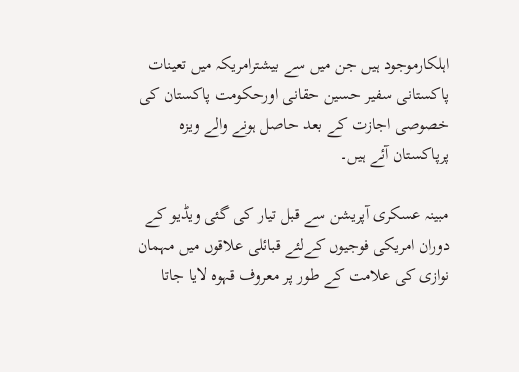اہلکارموجود ہیں جن میں سے بیشترامریکہ میں تعینات پاکستانی سفیر حسین حقانی اورحکومت پاکستان کی خصوصی اجازت کے بعد حاصل ہونے والے ویزہ پرپاکستان آئے ہیں۔

مبینہ عسکری آپریشن سے قبل تیار کی گئی ویڈیو کے دوران امریکی فوجیوں کےلئے قبائلی علاقوں میں مہمان نوازی کی علامت کے طور پر معروف قہوہ لایا جاتا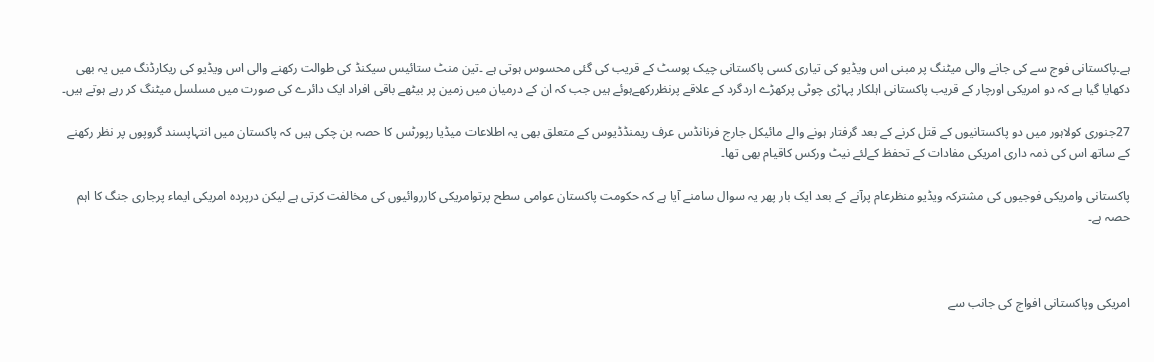ہے۔پاکستانی فوج سے کی جانے والی میٹنگ پر مبنی اس ویڈیو کی تیاری کسی پاکستانی چیک پوسٹ کے قریب کی گئی محسوس ہوتی ہے ۔تین منٹ ستائیس سیکنڈ کی طوالت رکھنے والی اس ویڈیو کی ریکارڈنگ میں یہ بھی دکھایا گیا ہے کہ دو امریکی اورچار کے قریب پاکستانی اہلکار پہاڑی چوٹی پرکھڑے اردگرد کے علاقے پرنظررکھےہوئے ہیں جب کہ ان کے درمیان میں زمین پر بیٹھے باقی افراد ایک دائرے کی صورت میں مسلسل میٹنگ کر رہے ہوتے ہیں۔

27جنوری کولاہور میں دو پاکستانیوں کے قتل کرنے کے بعد گرفتار ہونے والے مائیکل جارج فرنانڈس عرف ریمنڈڈیوس کے متعلق بھی یہ اطلاعات میڈیا رپورٹس کا حصہ بن چکی ہیں کہ پاکستان میں انتہاپسند گروپوں پر نظر رکھنے کے ساتھ اس کی ذمہ داری امریکی مفادات کے تحفظ کےلئے نیٹ ورکس کاقیام بھی تھا۔

پاکستانی وامریکی فوجیوں کی مشترکہ ویڈیو منظرعام پرآنے کے بعد ایک بار پھر یہ سوال سامنے آیا ہے کہ حکومت پاکستان عوامی سطح پرتوامریکی کارروائیوں کی مخالفت کرتی ہے لیکن درپردہ امریکی ایماء پرجاری جنگ کا اہم حصہ ہے۔



امریکی وپاکستانی افواج کی جانب سے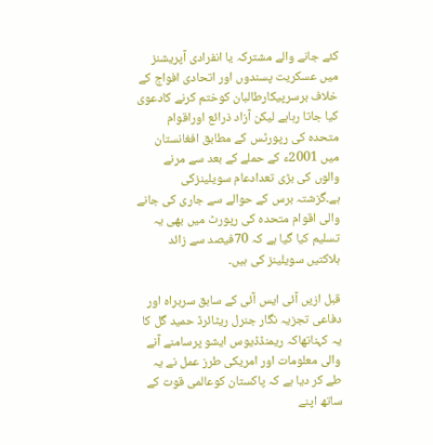کئے جانے والے مشترکہ یا انفرادی آپریشنز میں عسکریت پسندوں اور اتحادی افواج کے خلاف برسرپیکارطالبان کوختم کرنے کادعوی کیا جاتا رہاہے لیکن آزاد ذرائع اوراقوام متحدہ کی رپورٹس کے مطابق افغانستان میں 2001ء کے حملے کے بعد سے مرنے والوں کی بڑی تعدادعام سویلینزکی ہے۔گزشتہ برس کے حوالے سے جاری کی جانے والی اقوام متحدہ کی رپورٹ میں بھی یہ تسلیم کیا گیا ہے کہ 70فیصد سے زائد ہلاکتیں سویلینز کی ہیں۔

قبل ازیں آئی ایس آئی کے سابق سربراہ اور دفاعی تجزیہ نگار جنرل ریٹائرڈ حمید گل کا یہ کہناتھاکہ ریمنڈڈیوس ایشو پرسامنے آنے والی معلومات اور امریکی طرز عمل نے یہ طے کر دیا ہے کہ پاکستان کوعالمی قوت کے ساتھ اپنے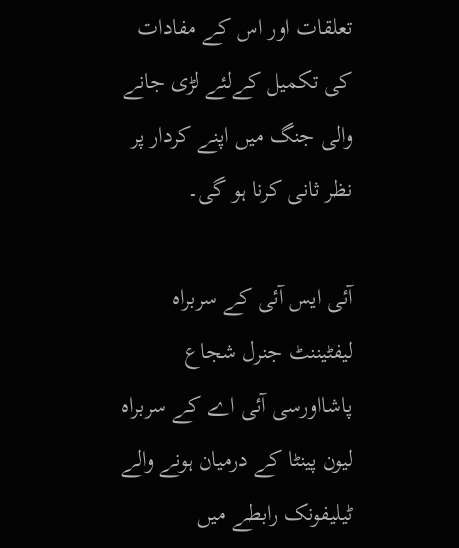تعلقات اور اس کے مفادات کی تکمیل کےلئے لڑی جانے والی جنگ میں اپنے کردار پر نظر ثانی کرنا ہو گی۔

آئی ایس آئی کے سربراہ لیفٹیننٹ جنرل شجاع پاشااورسی آئی اے کے سربراہ لیون پینٹا کے درمیان ہونے والے ٹیلیفونک رابطے میں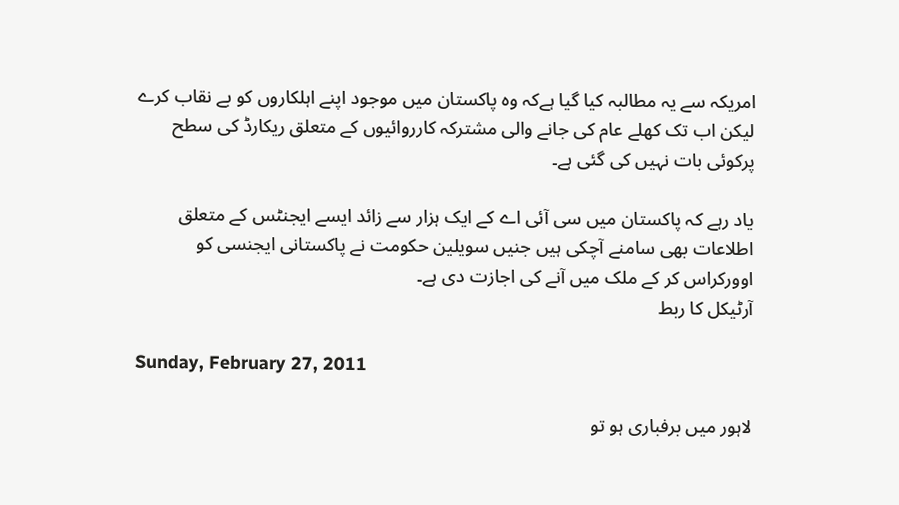امریکہ سے یہ مطالبہ کیا گیا ہےکہ وہ پاکستان میں موجود اپنے اہلکاروں کو بے نقاب کرے لیکن اب تک کھلے عام کی جانے والی مشترکہ کارروائیوں کے متعلق ریکارڈ کی سطح پرکوئی بات نہیں کی گئی ہے۔

یاد رہے کہ پاکستان میں سی آئی اے کے ایک ہزار سے زائد ایسے ایجنٹس کے متعلق اطلاعات بھی سامنے آچکی ہیں جنیں سویلین حکومت نے پاکستانی ایجنسی کو اوورکراس کر کے ملک میں آنے کی اجازت دی ہے۔
آرٹیکل کا ربط

Sunday, February 27, 2011

لاہور میں برفباری ہو تو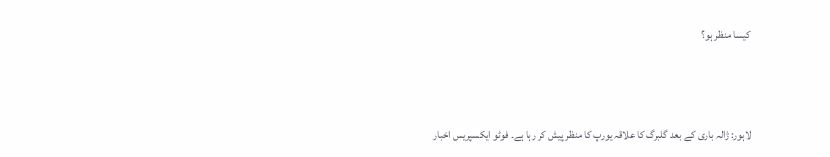کیسا منظر ہو؟



لاہور: ژالہ باری کے بعد گلبرگ کا علاقہ یورپ کا منظر پیش کر رہا ہے۔ فوٹو ایکسپریس اخبار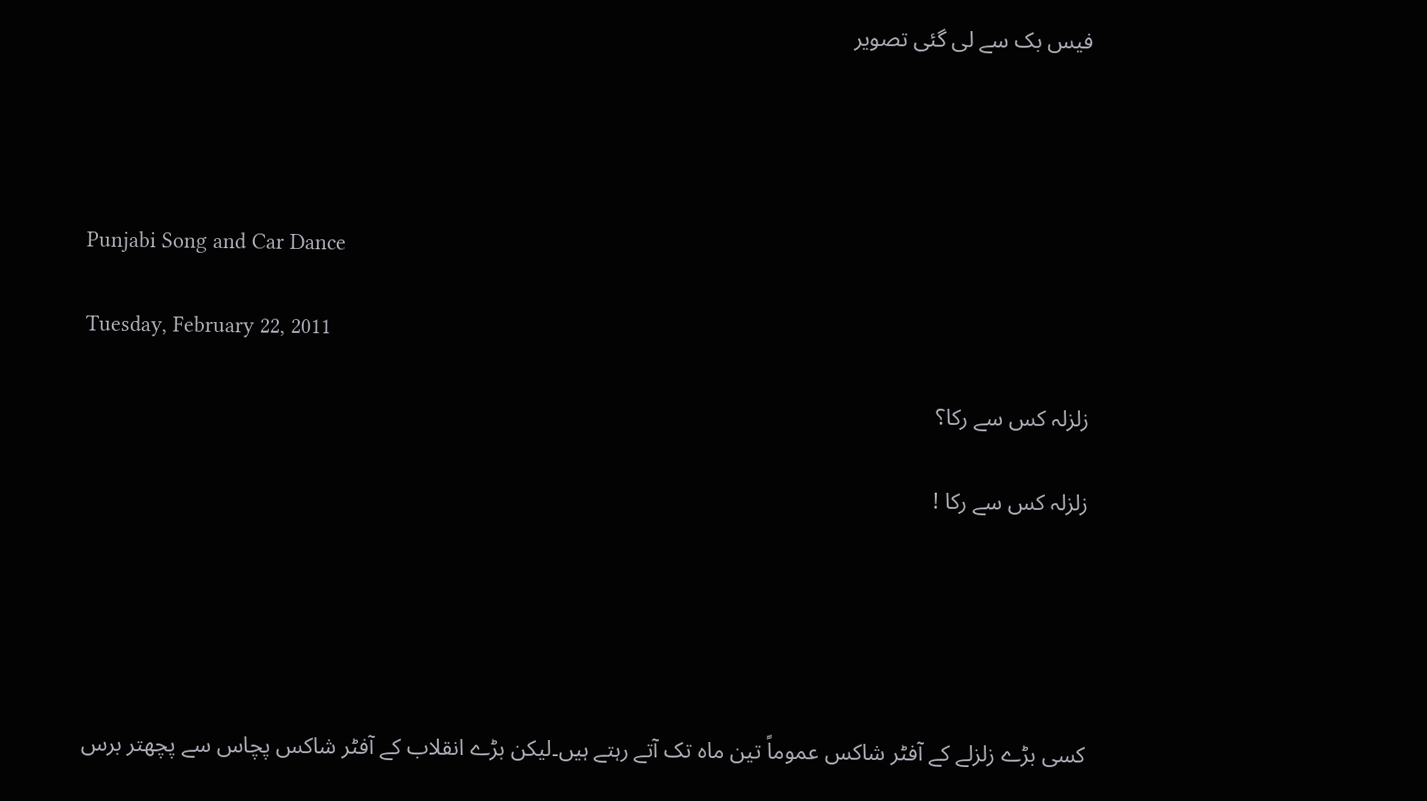فیس بک سے لی گئی تصویر




Punjabi Song and Car Dance

Tuesday, February 22, 2011

زلزلہ کس سے رکا؟

زلزلہ کس سے رکا !





کسی بڑے زلزلے کے آفٹر شاکس عموماً تین ماہ تک آتے رہتے ہیں۔لیکن بڑے انقلاب کے آفٹر شاکس پچاس سے پچھتر برس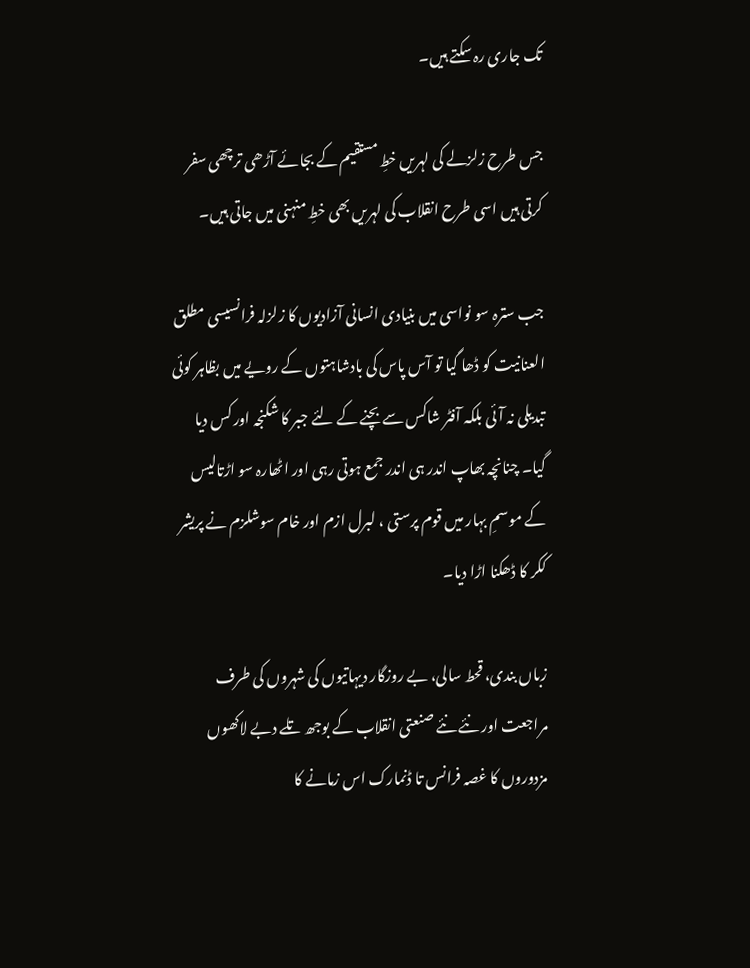تک جاری رہ سکتے ہیں۔

جس طرح زلزلے کی لہریں خطِ مستقیم کے بجائے آڑھی ترچھی سفر کرتی ہیں اسی طرح انقلاب کی لہریں بھی خطِ منہنی میں جاتی ہیں۔

جب سترہ سو نواسی میں بنیادی انسانی آزادیوں کا زلزلہ فرانسیسی مطلق العنانیت کو ڈھا گیا تو آس پاس کی بادشاہتوں کے رویے میں بظاہر کوئی تبدیلی نہ آئی بلکہ آفٹر شاکس سے بچنے کے لئے جبر کا شکنجہ اور کس دیا گیا۔ چنانچہ بھاپ اندر ہی اندر جمع ہوتی رہی اور اٹھارہ سو اڑتالیس کے موسمِ بہار میں قوم پرستی ، لبرل ازم اور خام سوشلزم نے پریشر ککر کا ڈھکنا اڑا دیا۔

زباں بندی، قحط سالی، بے روزگار دیہاتیوں کی شہروں کی طرف مراجعت اور نئے نئے صنعتی انقلاب کے بوجھ تلے دبے لاکھوں مزدوروں کا غصہ فرانس تا ڈنمارک اس زمانے کا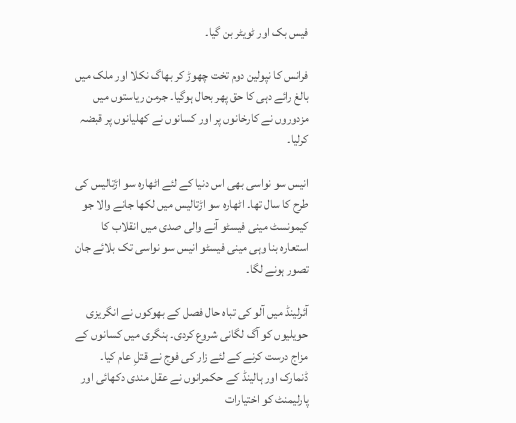فیس بک اور ٹویٹر بن گیا۔

فرانس کا نپولین دوم تخت چھوڑ کر بھاگ نکلا اور ملک میں بالغ رائے دہی کا حق پھر بحال ہوگیا۔ جرمن ریاستوں میں مزدوروں نے کارخانوں پر اور کسانوں نے کھلیانوں پر قبضہ کرلیا۔

انیس سو نواسی بھی اس دنیا کے لئے اٹھارہ سو اڑتالیس کی طرح کا سال تھا۔ اٹھارہ سو اڑتالیس میں لکھا جانے والا جو کیمونسٹ مینی فیسٹو آنے والی صدی میں انقلاب کا استعارہ بنا وہی مینی فیسٹو انیس سو نواسی تک بلائے جان تصور ہونے لگا۔

آئرلینڈ میں آلو کی تباہ حال فصل کے بھوکوں نے انگریزی حویلیوں کو آگ لگانی شروع کردی۔ ہنگری میں کسانوں کے مزاج درست کرنے کے لئے زار کی فوج نے قتلِ عام کیا۔ ڈنمارک اور ہالینڈ کے حکمرانوں نے عقل مندی دکھائی اور پارلیمنٹ کو اختیارات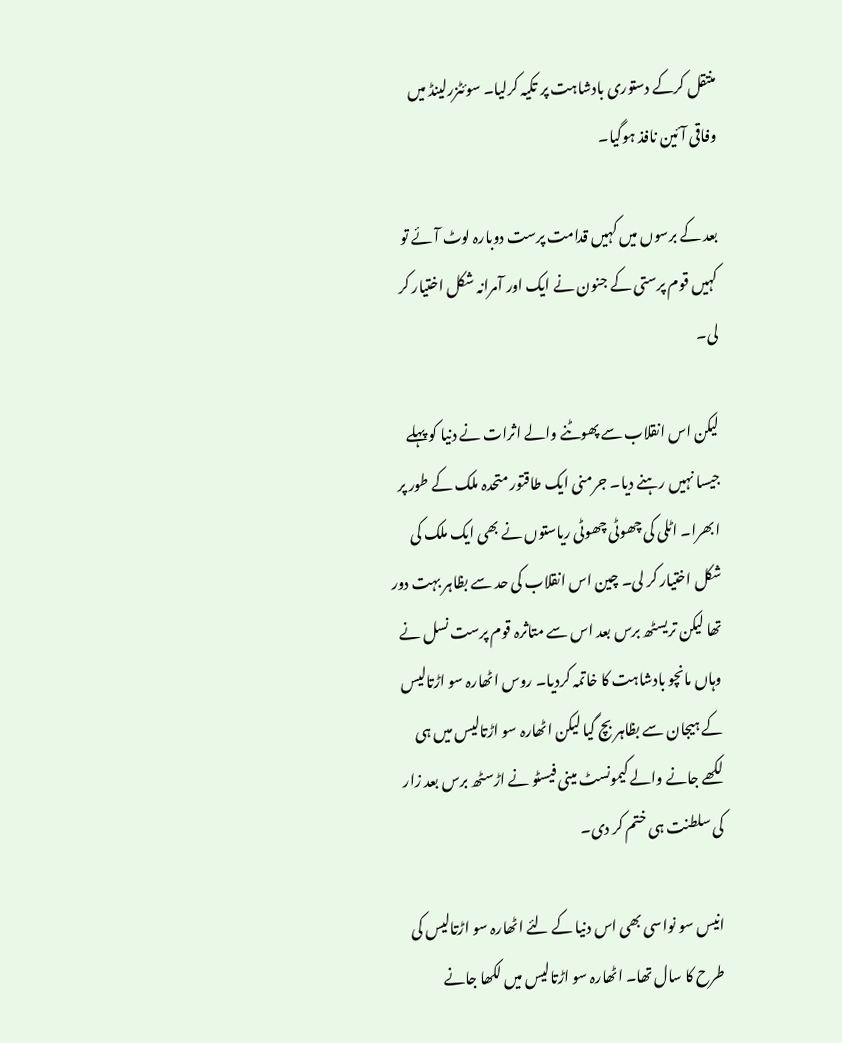منتقل کرکے دستوری بادشاہت پر تکیہ کرلیا۔ سوئٹزرلینڈ میں وفاقی آئین نافذ ہوگیا۔

بعد کے برسوں میں کہیں قدامت پرست دوبارہ لوٹ آئے تو کہیں قوم پرستی کے جنون نے ایک اور آمرانہ شکل اختیار کر لی۔

لیکن اس انقلاب سے پھوٹنے والے اثرات نے دنیا کو پہلے جیسا نہیں رہنے دیا۔ جرمنی ایک طاقتور متحدہ ملک کے طور پر ابھرا۔ اٹلی کی چھوٹی چھوٹی ریاستوں نے بھی ایک ملک کی شکل اختیار کر لی۔ چین اس انقلاب کی حد سے بظاہر بہت دور تھا لیکن تریسٹھ برس بعد اس سے متاثرہ قوم پرست نسل نے وہاں مانچو بادشاہت کا خاتمہ کردیا۔ روس اٹھارہ سو اڑتالیس کے ہیجان سے بظاہر بچ گیا لیکن اٹھارہ سو اڑتالیس میں ہی لکھے جانے والے کیمونسٹ مینی فیسٹو نے اڑسٹھ برس بعد زار کی سلطنت ہی ختم کر دی۔

انیس سو نواسی بھی اس دنیا کے لئے اٹھارہ سو اڑتالیس کی طرح کا سال تھا۔ اٹھارہ سو اڑتالیس میں لکھا جانے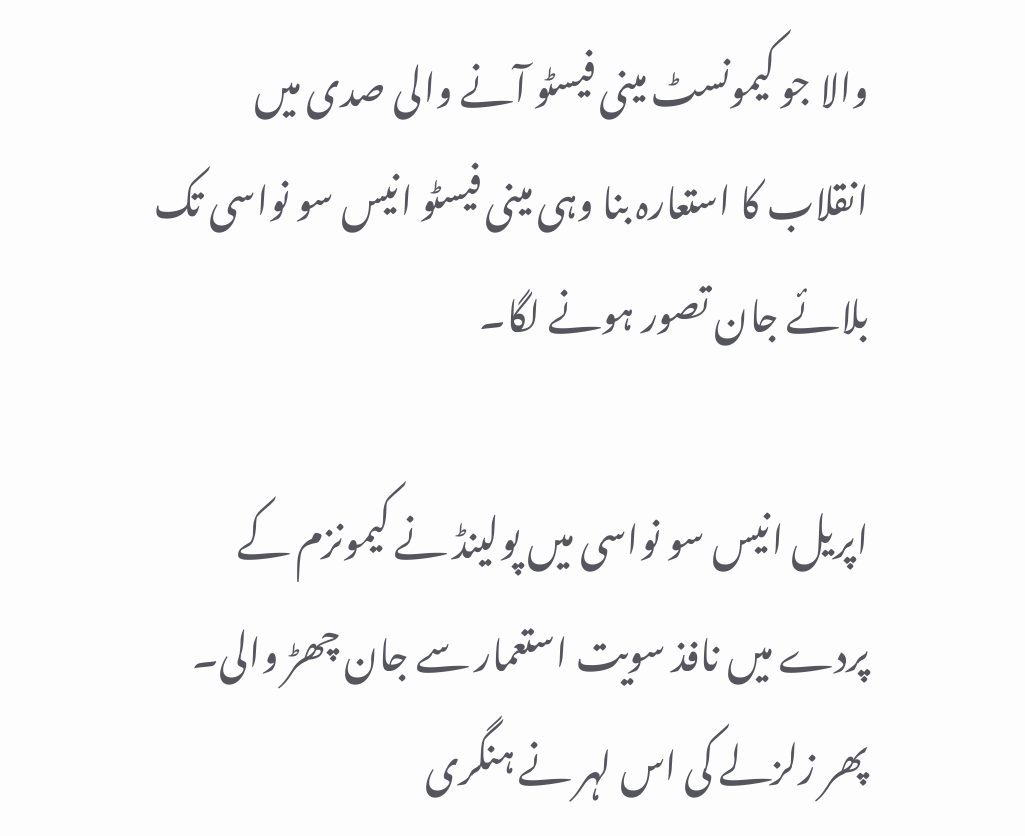والا جو کیمونسٹ مینی فیسٹو آنے والی صدی میں انقلاب کا استعارہ بنا وہی مینی فیسٹو انیس سو نواسی تک بلائے جان تصور ہونے لگا۔

اپریل انیس سو نواسی میں پولینڈ نے کیمونزم کے پردے میں نافذ سویت استعمار سے جان چھڑ والی۔ پھر زلزلے کی اس لہر نے ہنگری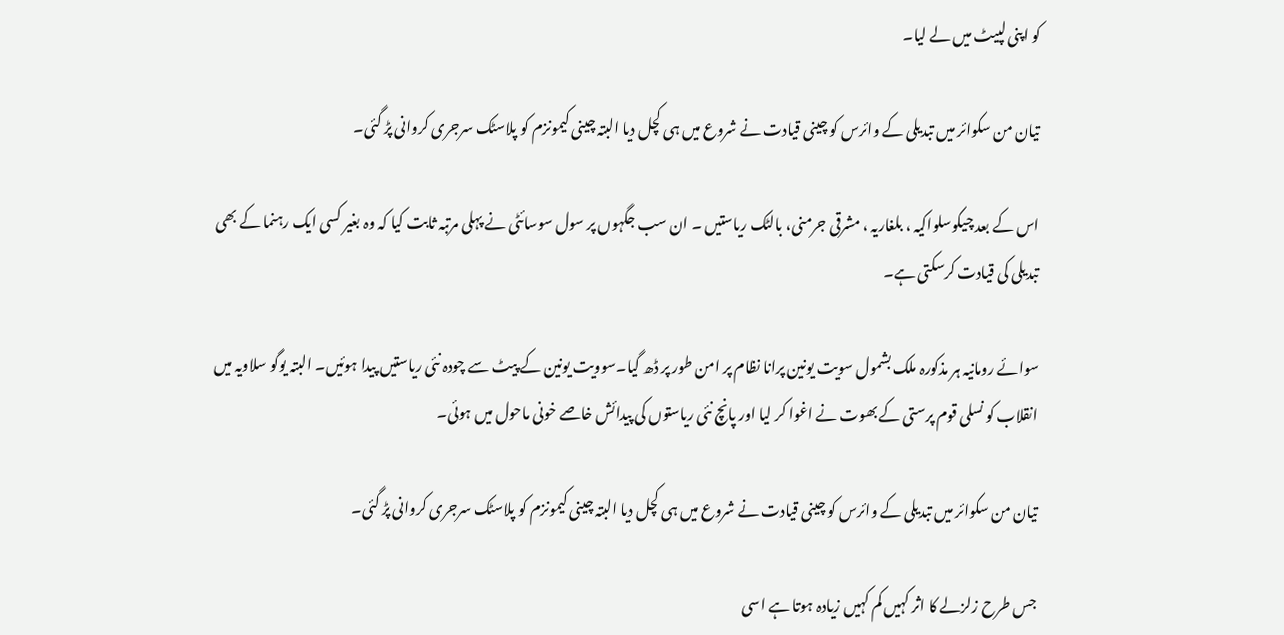کو اپنی لپیٹ میں لے لیا۔

تیان من سکوائر میں تبدیلی کے وائرس کو چینی قیادت نے شروع میں ہی کچل دیا البتہ چینی کیمونزم کو پلاسٹک سرجری کروانی پڑ گئی۔

اس کے بعد چیکوسلواکیہ ، بلغاریہ ، مشرقی جرمنی، بالٹک ریاستیں ۔ ان سب جگہوں پر سول سوسائٹی نے پہلی مرتبہ ثابت کیا کہ وہ بغیر کسی ایک رہنما کے بھی تبدیلی کی قیادت کرسکتی ہے۔

سوائے رومانیہ ہر مذکورہ ملک بشمول سویت یونین پرانا نظام پر امن طور پر ڈھ گیا۔سوویت یونین کے پیٹ سے چودہ نئی ریاستیں پیدا ہوئیں۔ البتہ یوگو سلاویہ میں انقلاب کو نسلی قوم پرستی کے بھوت نے اغوا کر لیا اور پانچ نئی ریاستوں کی پیدائش خاصے خونی ماحول میں ہوئی۔

تیان من سکوائر میں تبدیلی کے وائرس کو چینی قیادت نے شروع میں ہی کچل دیا البتہ چینی کیمونزم کو پلاسٹک سرجری کروانی پڑ گئی۔

جس طرح زلزلے کا اثر کہیں کم کہیں زیادہ ہوتا ہے اسی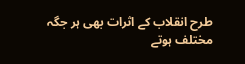طرح انقلاب کے اثرات بھی ہر جگہ مختلف ہوتے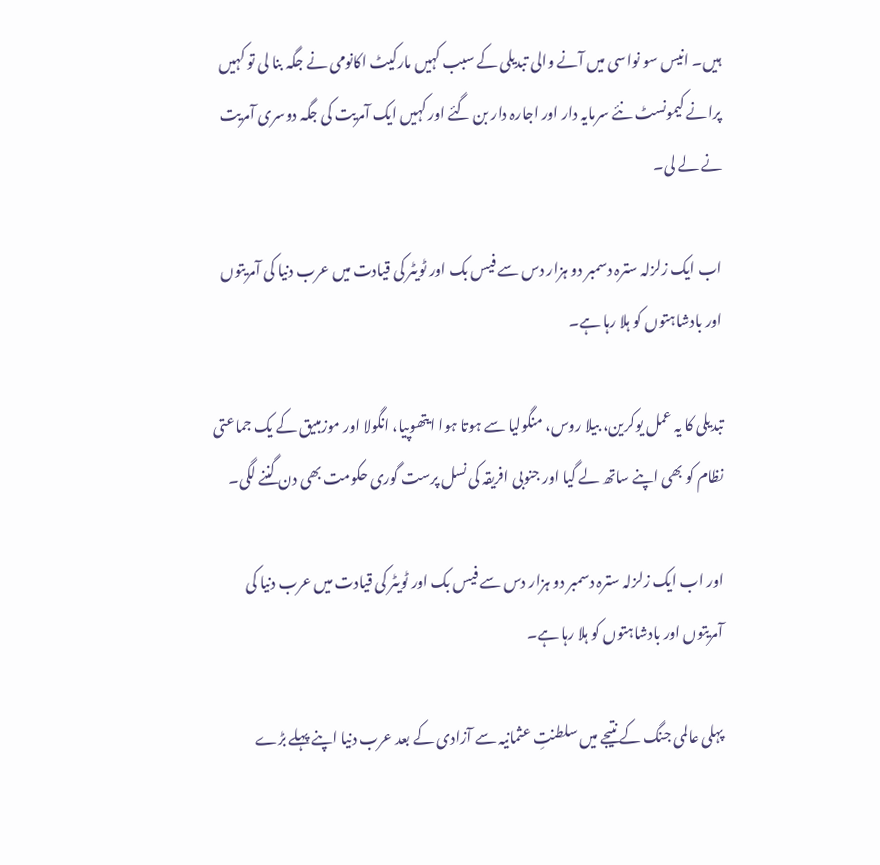ہیں۔ انیس سو نواسی میں آنے والی تبدیلی کے سبب کہیں مارکیٹ اکانومی نے جگہ بنا لی تو کہیں پرانے کیمونسٹ نئے سرمایہ دار اور اجارہ دار بن گئے اور کہیں ایک آمریت کی جگہ دوسری آمریت نے لے لی۔

اب ایک زلزلہ سترہ دسمبر دو ہزار دس سے فیس بک اور ٹویٹر کی قیادت میں عرب دنیا کی آمریتوں اور بادشاہتوں کو ہلا رہا ہے۔

تبدیلی کا یہ عمل یوکرین، بیلا روس، منگولیا سے ہوتا ہوا ایتھوپیا، انگولا اور موزمبیق کے یک جماعتی نظام کو بھی اپنے ساتھ لے گیا اور جنوبی افریقہ کی نسل پرست گوری حکومت بھی دن گننے لگی۔

اور اب ایک زلزلہ سترہ دسمبر دو ہزار دس سے فیس بک اور ٹویٹر کی قیادت میں عرب دنیا کی آمریتوں اور بادشاہتوں کو ہلا رہا ہے۔

پہلی عالمی جنگ کے نتیجے میں سلطنتِ عثمانیہ سے آزادی کے بعد عرب دنیا اپنے پہلے بڑے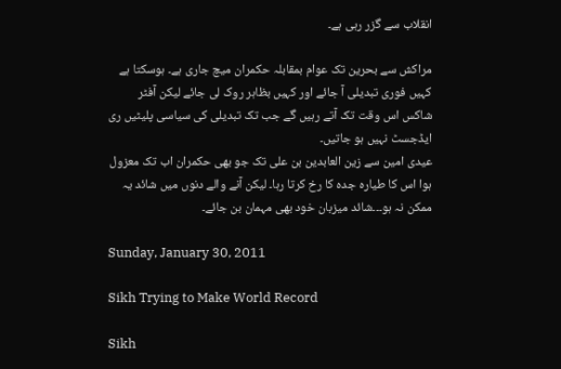انقلاب سے گزر رہی ہے۔

مراکش سے بحرین تک عوام بمقابلہ حکمران میچ جاری ہے۔ ہوسکتا ہے کہیں فوری تبدیلی آ جائے اور کہیں بظاہر روک لی جائے لیکن آفٹر شاکس اس وقت تک آتے رہیں گے جب تک تبدیلی کی سیاسی پلیٹیں ری ایڈجسٹ نہیں ہو جاتیں۔
عیدی امین سے زین العابدین بن علی تک جو بھی حکمران اب تک معزول ہوا اس کا طیارہ جدہ کا رخ کرتا رہا۔ لیکن آنے والے دنوں میں شائد یہ ممکن نہ ہو۔۔۔شائد میزبان خود بھی مہمان بن جائے۔

Sunday, January 30, 2011

Sikh Trying to Make World Record

Sikh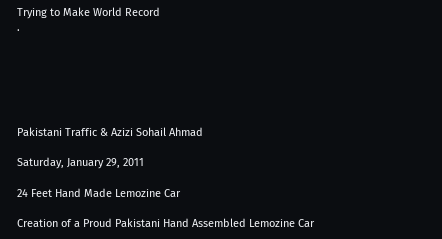Trying to Make World Record
.






Pakistani Traffic & Azizi Sohail Ahmad

Saturday, January 29, 2011

24 Feet Hand Made Lemozine Car

Creation of a Proud Pakistani Hand Assembled Lemozine Car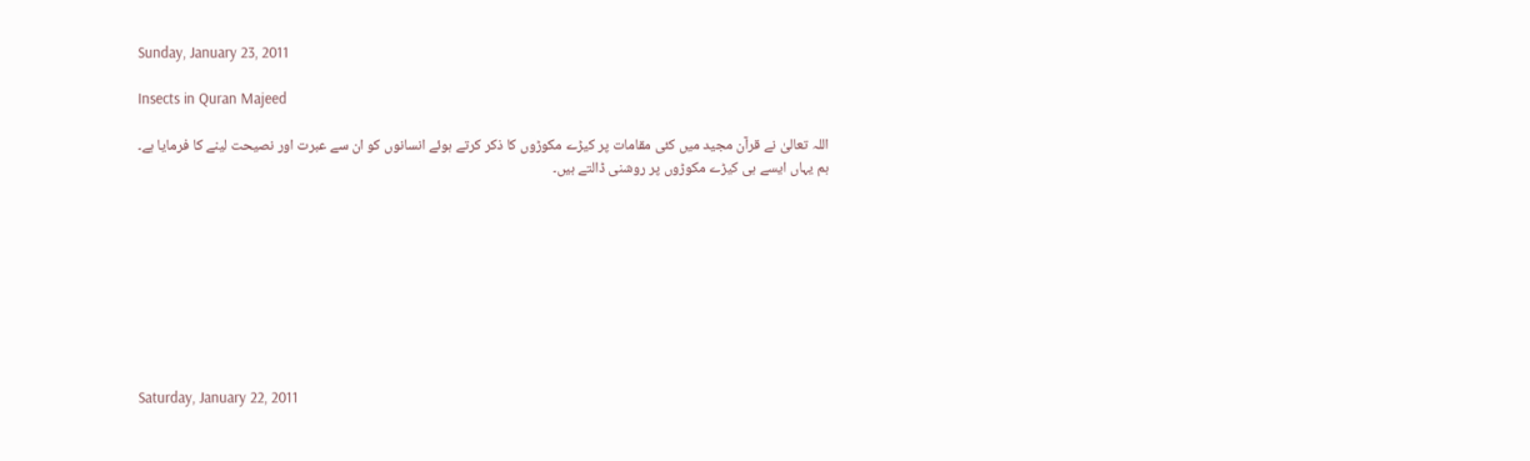Sunday, January 23, 2011

Insects in Quran Majeed

اللہ تعالیٰ نے قرآن مجید میں کئی مقامات پر کیڑے مکوڑوں کا ذکر کرتے ہوئے انسانوں کو ان سے عبرت اور نصیحت لینے کا فرمایا ہے۔
ہم یہاں ایسے ہی کیڑے مکوڑوں پر روشنی ڈالتے ہیں۔









Saturday, January 22, 2011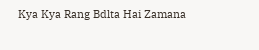Kya Kya Rang Bdlta Hai Zamana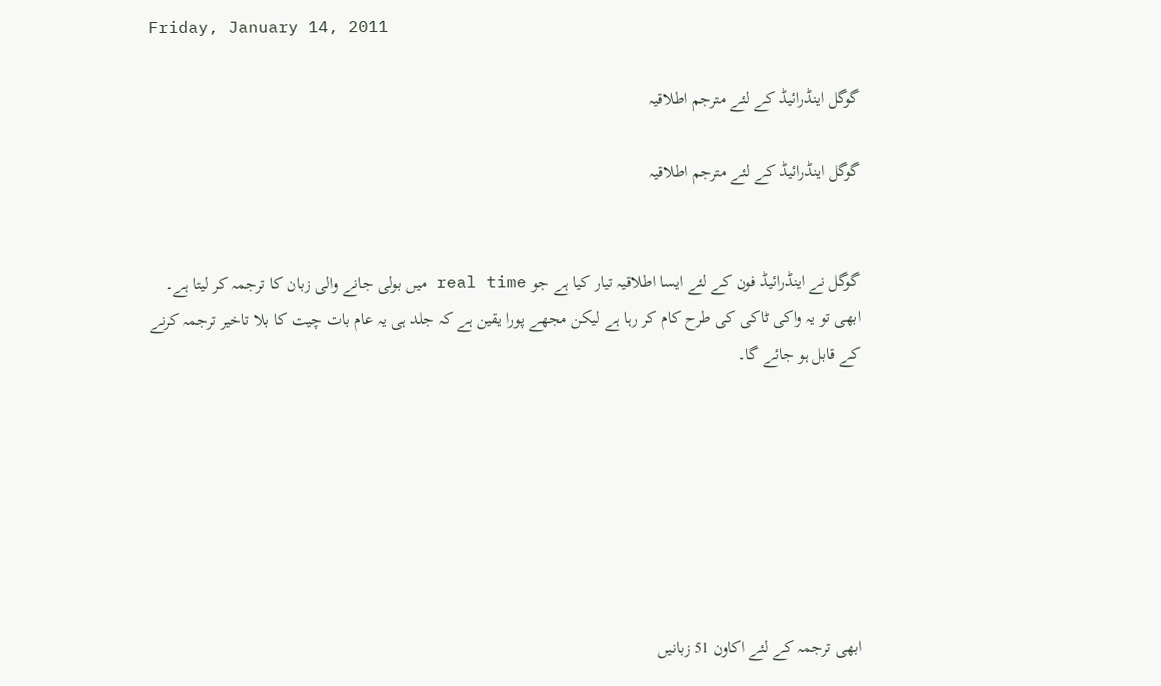Friday, January 14, 2011

گوگل اینڈرائیڈ کے لئے مترجم اطلاقیہ

گوگل اینڈرائیڈ کے لئے مترجم اطلاقیہ


گوگل نے اینڈرائیڈ فون کے لئے ایسا اطلاقیہ تیار کیا ہے جو real time میں بولی جانے والی زبان کا ترجمہ کر لیتا ہے۔ ابھی تو یہ واکی ٹاکی کی طرح کام کر رہا ہے لیکن مجھے پورا یقین ہے کہ جلد ہی یہ عام بات چیت کا بلا تاخیر ترجمہ کرنے کے قابل ہو جائے گا۔







ابھی ترجمہ کے لئے اکاون 51 زبانیں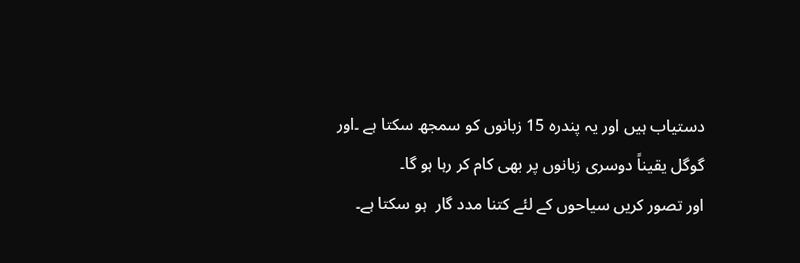دستیاب ہیں اور یہ پندرہ 15 زبانوں کو سمجھ سکتا ہے ۔اور گوگل یقیناً دوسری زبانوں پر بھی کام کر رہا ہو گا۔
اور تصور کریں سیاحوں کے لئے کتنا مدد گار  ہو سکتا ہے۔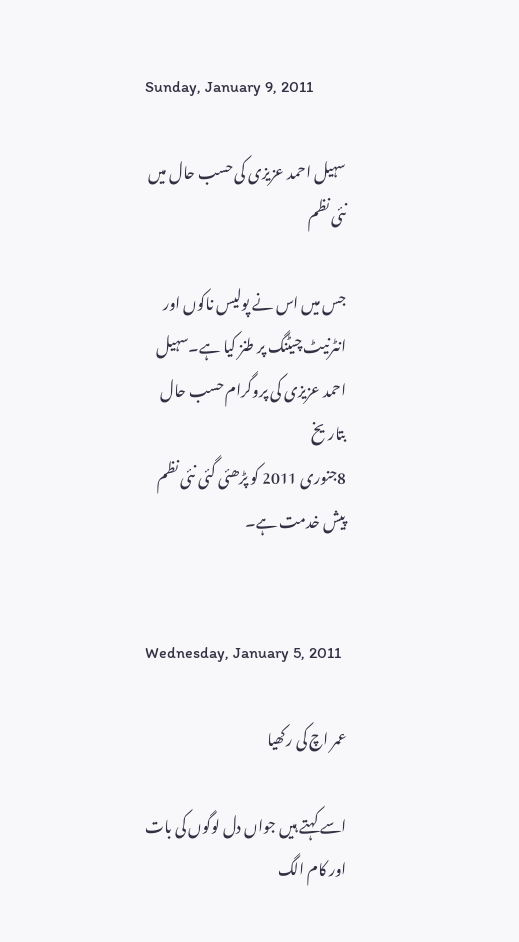Sunday, January 9, 2011

سہیل احمد عزیزی کی حسب حال میں نئی نظم

جس میں اس نے پولیس ناکوں اور انٹرنیٹ چیٹنگ پر طنز کیا ہے۔سہیل احمد عزیزی کی پروگرام حسب حال بتاریخ
8جنوری 2011 کو پڑھئی گئی نئی نظم پیش خدمت ہے۔


Wednesday, January 5, 2011

عمر اچ کی رکھیا

اسے کہتے ہیں جواں دل لوگوں کی بات اور کام الگ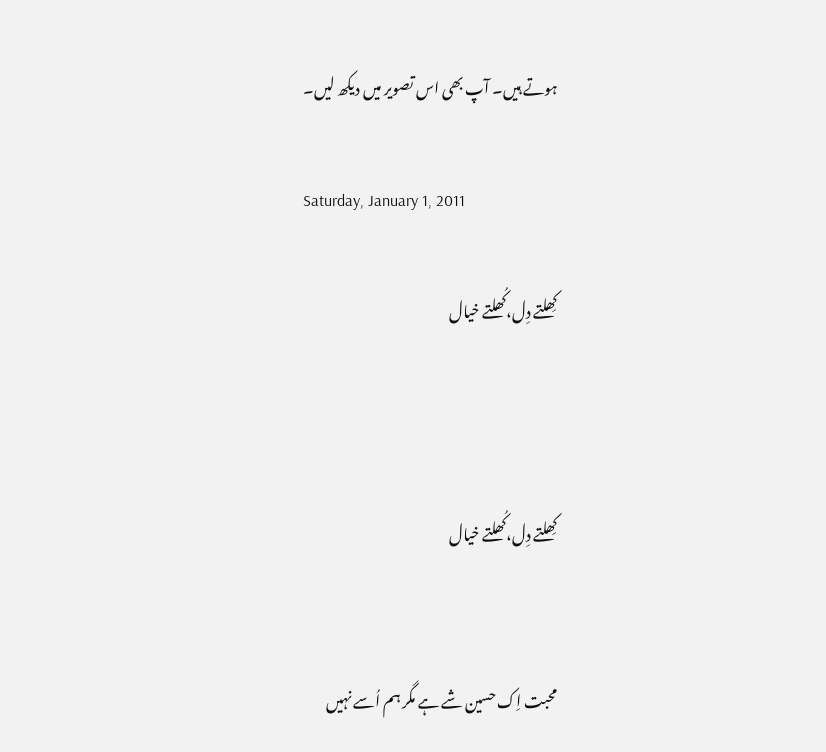ہوتے ہیں۔ آپ بھی اس تصویر میں دیکھ لیں۔

Saturday, January 1, 2011

کِھلتے دِل،کُھلتے خیال



کِھلتے دِل،کُھلتے خیال


محبت اِک حسین شے ہے مگر ہم اُسے نہیں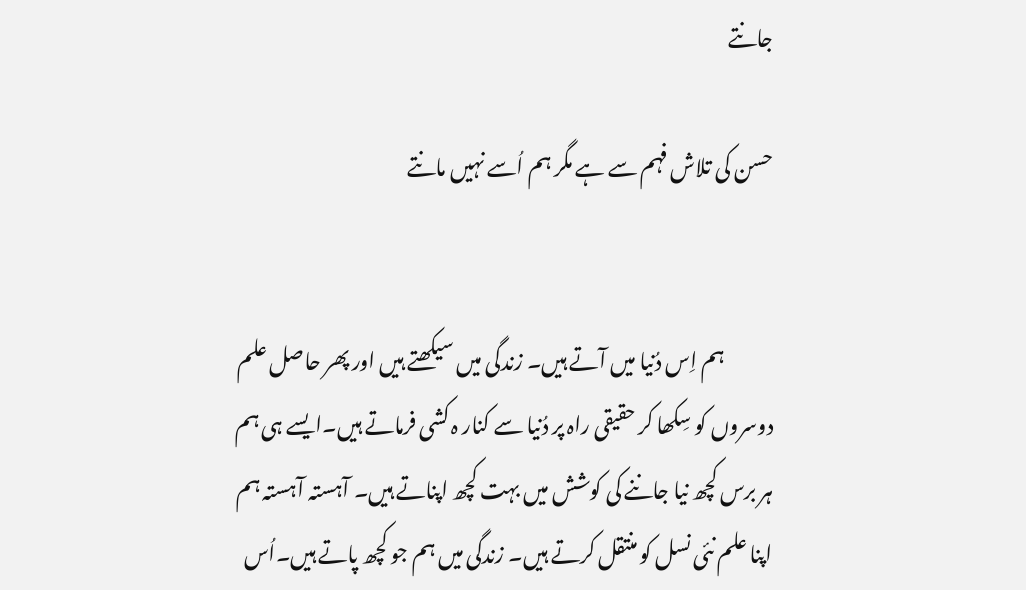جانتے

حسن کی تلاش فہم سے ہے مگر ہم اُسے نہیں مانتے


            ہم اِس دُنیا میں آتے ہیں۔ زندگی میں سیکھتے ہیں اور پھر حاصل علم دوسروں کو سِکھا کر حقیقی راہ پر دُنیا سے کنار ہ کشی فرماتے ہیں۔ایسے ہی ہم ہر برس کچھ نیا جاننے کی کوشش میں بہت کچھ اپناتے ہیں۔ آہستہ آہستہ ہم اپنا علم نئی نسل کو منتقل کرتے ہیں۔ زندگی میں ہم جو کچھ پاتے ہیں۔اُس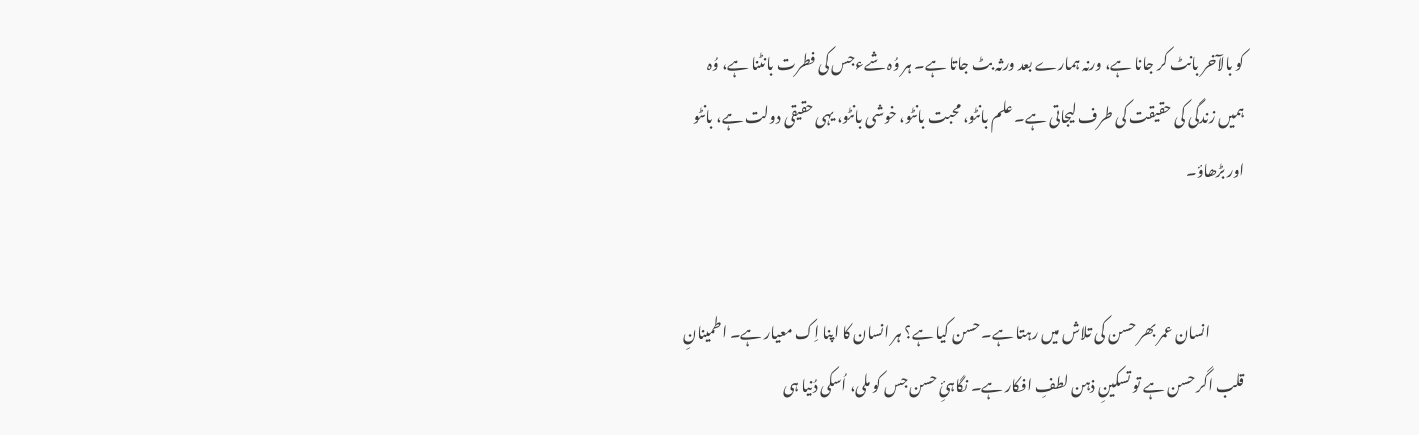کو بالآخر بانٹ کر جانا ہے، ورنہ ہمارے بعد ورثہ بٹ جاتا ہے۔ ہر وُہ شےءجس کی فطرت بانٹنا ہے، وُہ ہمیں زندگی کی حقیقت کی طرف لیجاتی ہے۔ علم بانٹو، محبت بانٹو، خوشی بانٹو، یہی حقیقی دولت ہے، بانٹو اور بڑھاؤ۔


            انسان عمر بھر حسن کی تلاش میں رہتا ہے۔ حسن کیا ہے؟ ہر انسان کا اپنا اِک معیار ہے۔ اطمینانِ قلب اگر حسن ہے تو تسکینِ ذہن لطفِ افکار ہے۔ نگاہئِ حسن جس کو ملی، اُسکی دُنیا ہی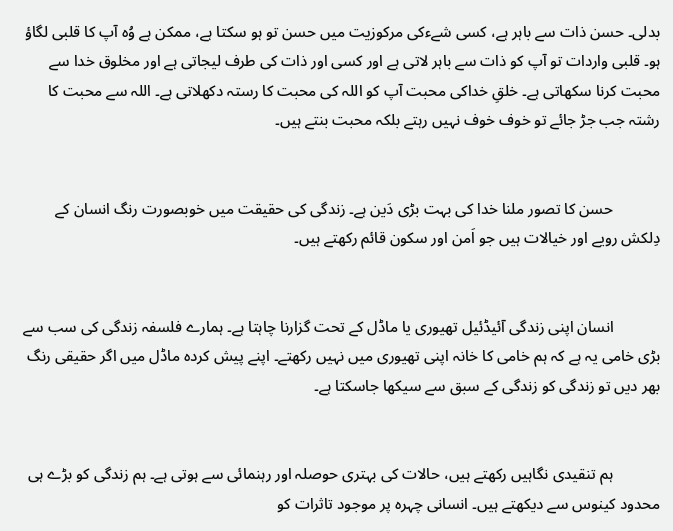بدلی۔ حسن ذات سے باہر ہے، کسی شےءکی مرکوزیت میں حسن تو ہو سکتا ہے، ممکن ہے وُہ آپ کا قلبی لگاؤ ہو۔ قلبی واردات تو آپ کو ذات سے باہر لاتی ہے اور کسی اور ذات کی طرف لیجاتی ہے اور مخلوق خدا سے محبت کرنا سکھاتی ہے۔ خلقِ خداکی محبت آپ کو اللہ کی محبت کا رستہ دکھلاتی ہے۔ اللہ سے محبت کا رشتہ جب جڑ جائے تو خوف خوف نہیں رہتے بلکہ محبت بنتے ہیں۔


            حسن کا تصور ملنا خدا کی بہت بڑی دَین ہے۔ زندگی کی حقیقت میں خوبصورت رنگ انسان کے دِلکش رویے اور خیالات ہیں جو اَمن اور سکون قائم رکھتے ہیں۔


            انسان اپنی زندگی آئیڈئیل تھیوری یا ماڈل کے تحت گزارنا چاہتا ہے۔ ہمارے فلسفہ زندگی کی سب سے بڑی خامی یہ ہے کہ ہم خامی کا خانہ اپنی تھیوری میں نہیں رکھتے۔ اپنے پیش کردہ ماڈل میں اگر حقیقی رنگ بھر دیں تو زندگی کو زندگی کے سبق سے سیکھا جاسکتا ہے۔


            ہم تنقیدی نگاہیں رکھتے ہیں، حالات کی بہتری حوصلہ اور رہنمائی سے ہوتی ہے۔ ہم زندگی کو بڑے ہی محدود کینوس سے دیکھتے ہیں۔ انسانی چہرہ پر موجود تاثرات کو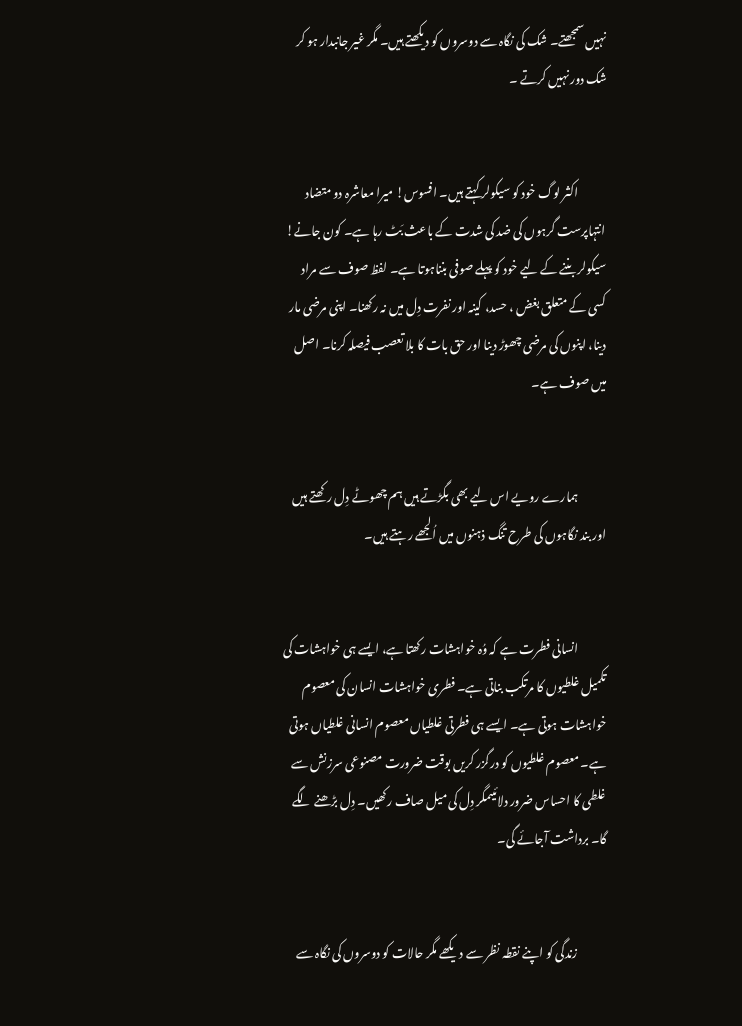نہیں سمجھتے۔ شک کی نگاہ سے دوسروں کو دیکھتے ہیں۔ مگر غیر جانبدار ہو کر شک دور نہیں کرتے ۔


            اکثر لوگ خود کو سیکولر کہتے ہیں۔ افسوس! میرا معاشرہ دو متضاد انتہاپرست گرہوں کی ضد کی شدت کے باعث بَٹ رہا ہے۔ کون جانے! سیکولر بننے کے لیے خود کو پہلے صوفی بنناہوتا ہے۔ لفظ صوف سے مراد کسی کے متعلق بغض ، حسد، کینہ اور نفرت دِل میں نہ رکھنا۔ اپنی مرضی مار دینا، اپنوں کی مرضی چھوڑ دینا اور حق بات کا بلا تعصب فیصلہ کرنا۔ اصل میں صوف ہے۔


            ہمارے رویے اس لیے بھی بگڑتے ہیں ہم چھوٹے دِل رکھتے ہیں اور بند نگاہوں کی طرح تنگ ذہنوں میں اُلجھے رہتے ہیں۔


            انسانی فطرت ہے کہ وُہ خواہشات رکھتا ہے، ایسے ہی خواہشات کی تکمیل غلطیوں کا مرتکب بناتی ہے۔ فطری خواہشات انسان کی معصوم خواہشات ہوتی ہے۔ ایسے ہی فطرتی غلطیاں معصوم انسانی غلطیاں ہوتی ہے۔ معصوم غلطیوں کو درگزر کریں بوقت ضرورت مصنوعی سرزنش سے غلطی کا احساس ضرور دلائیںمگر دِل کی میل صاف رکھیں۔ دِل بڑھنے لگے گا۔ برداشت آجائے گی۔


            زندگی کو اپنے نقطہ نظر سے دیکھے مگر حالات کو دوسروں کی نگاہ سے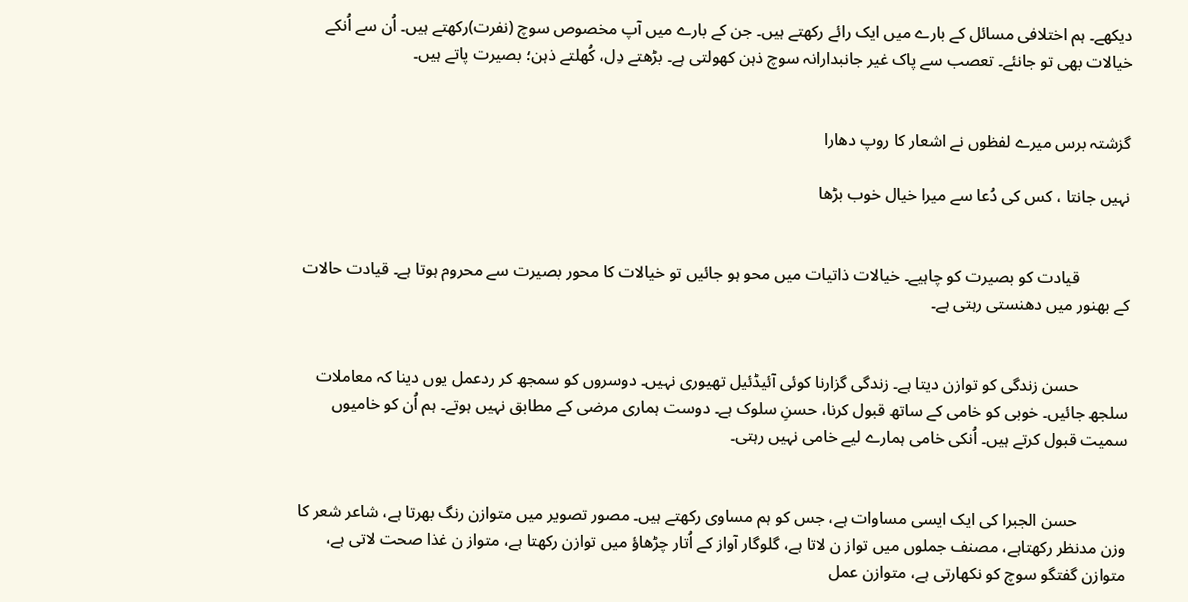دیکھے۔ ہم اختلافی مسائل کے بارے میں ایک رائے رکھتے ہیں۔ جن کے بارے میں آپ مخصوص سوچ (نفرت)رکھتے ہیں۔ اُن سے اُنکے خیالات بھی تو جانئے۔ تعصب سے پاک غیر جانبدارانہ سوچ ذہن کھولتی ہے۔ بڑھتے دِل، کُھلتے ذہن؛ بصیرت پاتے ہیں۔


گزشتہ برس میرے لفظوں نے اشعار کا روپ دھارا

نہیں جانتا ، کس کی دُعا سے میرا خیال خوب بڑھا


            قیادت کو بصیرت کو چاہیے۔ خیالات ذاتیات میں محو ہو جائیں تو خیالات کا محور بصیرت سے محروم ہوتا ہے۔ قیادت حالات کے بھنور میں دھنستی رہتی ہے۔


            حسن زندگی کو توازن دیتا ہے۔ زندگی گزارنا کوئی آئیڈئیل تھیوری نہیں۔ دوسروں کو سمجھ کر ردعمل یوں دینا کہ معاملات سلجھ جائیں۔ خوبی کو خامی کے ساتھ قبول کرنا، حسنِ سلوک ہے۔ دوست ہماری مرضی کے مطابق نہیں ہوتے۔ ہم اُن کو خامیوں سمیت قبول کرتے ہیں۔ اُنکی خامی ہمارے لیے خامی نہیں رہتی۔


            حسن الجبرا کی ایک ایسی مساوات ہے، جس کو ہم مساوی رکھتے ہیں۔ مصور تصویر میں متوازن رنگ بھرتا ہے، شاعر شعر کا وزن مدنظر رکھتاہے، مصنف جملوں میں تواز ن لاتا ہے، گلوگار آواز کے اُتار چڑھاؤ میں توازن رکھتا ہے، متواز ن غذا صحت لاتی ہے، متوازن گفتگو سوچ کو نکھارتی ہے، متوازن عمل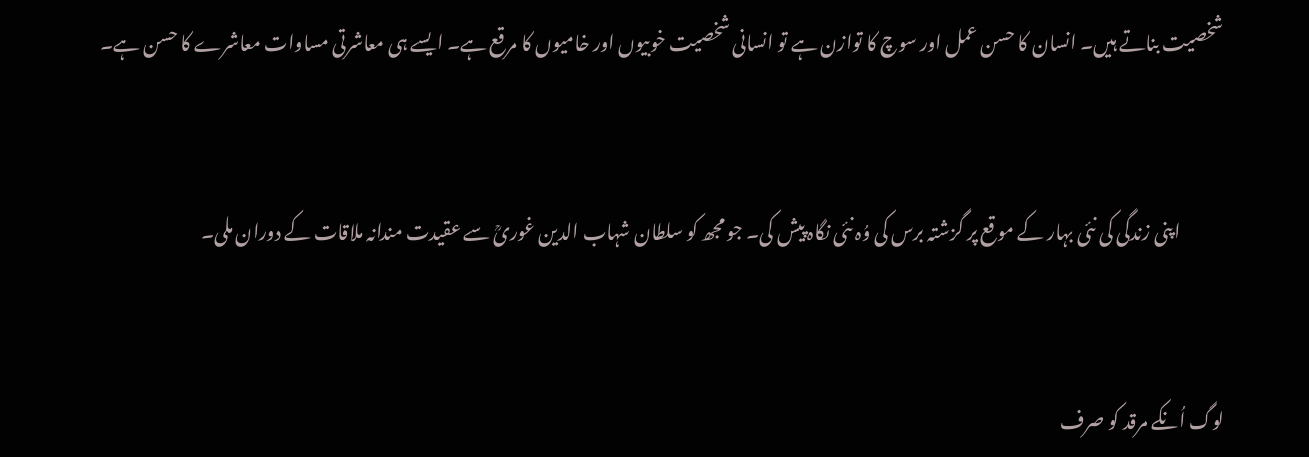شخصیت بناتے ہیں۔ انسان کا حسن عمل اور سوچ کا توازن ہے تو انسانی شخصیت خوبیوں اور خامیوں کا مرقع ہے۔ ایسے ہی معاشرتی مساوات معاشرے کا حسن ہے۔


            اپنی زندگی کی نئی بہار کے موقع پر گزشتہ برس کی وُہ نئی نگاہ پیش کی۔ جو مجھ کو سلطان شہاب الدین غوریؒ سے عقیدت مندانہ ملاقات کے دوران ملی۔


لوگ اُنکے مرقد کو صرف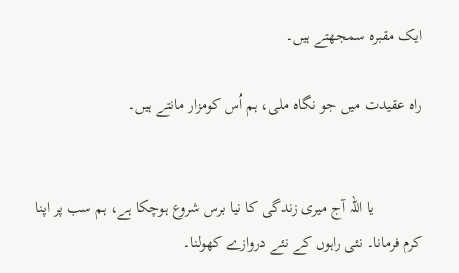ایک مقبرہ سمجھتے ہیں۔

راہ عقیدت میں جو نگاہ ملی، ہم اُس کومزار مانتے ہیں۔


            یا اللہ آج میری زندگی کا نیا برس شروع ہوچکا ہے، ہم سب پر اپنا کرم فرمانا۔ نئی راہوں کے نئے دروازے کھولنا۔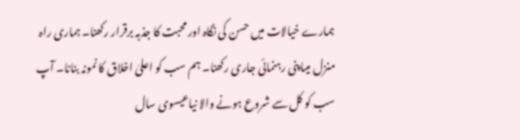ہمارے خیالات میں حسن کی نگاہ اور محبت کا جذبہ برقرار رکھنا۔ ہماری راہ منزل میںاپنی رہنمائی جاری رکھنا۔ ہم سب کو اعلیٰ اخلاق کا نمونہ بنانا۔ آپ سب کو کل سے شروع ہونے والا نیاعیسوی سال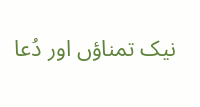نیک تمناؤں اور دُعا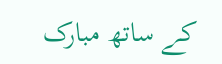کے ساتھ مبارک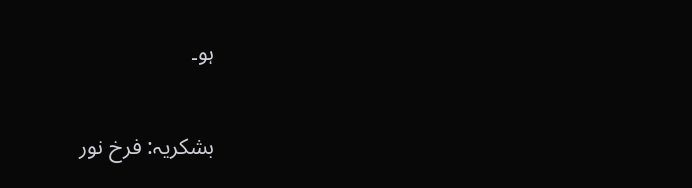ہو۔


بشکریہ: فرخ نور